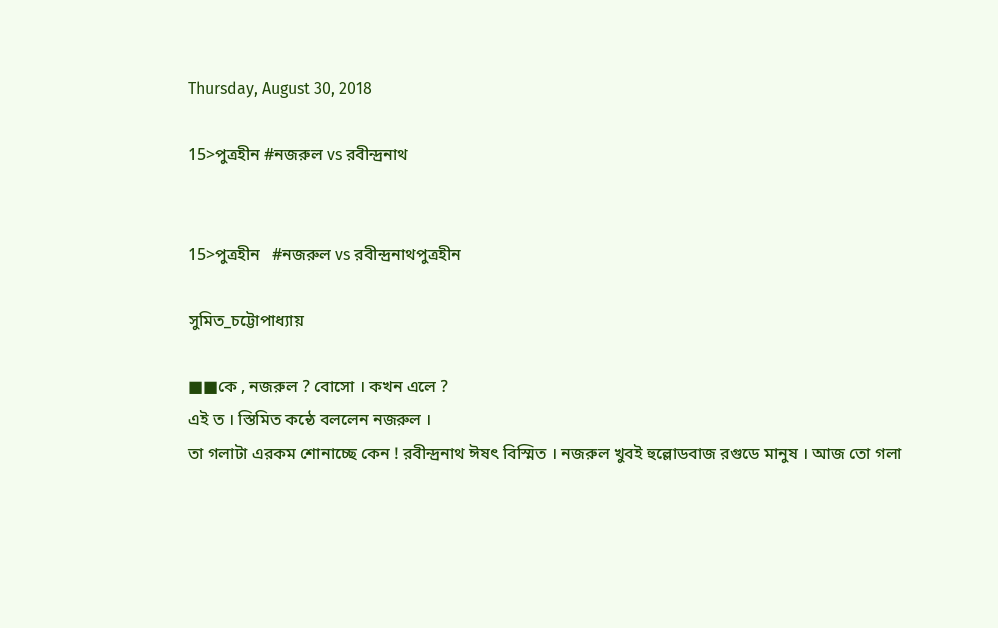Thursday, August 30, 2018

15>পুত্রহীন #নজরুল vs রবীন্দ্রনাথ


15>পুত্রহীন   #নজরুল vs রবীন্দ্রনাথপুত্রহীন

সুমিত_চট্টোপাধ্যায়

■■কে , নজরুল ? বোসো । কখন এলে ?
এই ত । স্তিমিত কন্ঠে বললেন নজরুল ।
তা গলাটা এরকম শোনাচ্ছে কেন ! রবীন্দ্রনাথ ঈষৎ বিস্মিত । নজরুল খুবই হুল্লোডবাজ রগুডে মানুষ । আজ তো গলা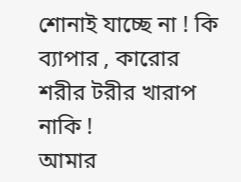শোনাই যাচ্ছে না ! কি ব্যাপার , কারোর শরীর টরীর খারাপ নাকি !
আমার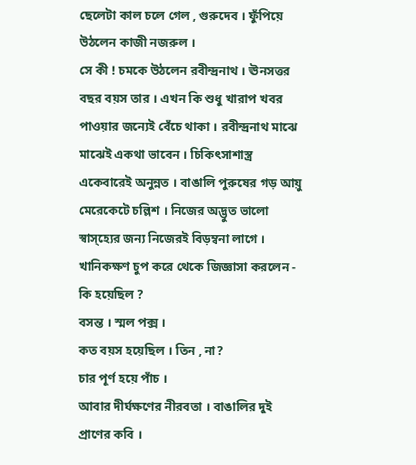ছেলেটা কাল চলে গেল , গুরুদেব । ফুঁপিয়ে উঠলেন কাজী নজরুল ।
সে কী ! চমকে উঠলেন রবীন্দ্রনাথ । ঊনসত্তর বছর বয়স তার । এখন কি শুধু খারাপ খবর পাওয়ার জন্যেই বেঁচে থাকা । রবীন্দ্রনাথ মাঝে মাঝেই একথা ভাবেন । চিকিৎসাশাস্ত্র একেবারেই অনুন্নত । বাঙালি পুরুষের গড় আয়ু মেরেকেটে চল্লিশ । নিজের অদ্ভুত ভালো স্বাস্হ্যের জন্য নিজেরই বিড়ম্বনা লাগে ।
খানিকক্ষণ চুপ করে থেকে জিজ্ঞাসা করলেন - কি হয়েছিল ?
বসন্ত । স্মল পক্স ।
কত বয়স হয়েছিল । তিন , না?
চার পূর্ণ হয়ে পাঁচ ।
আবার দীর্ঘক্ষণের নীরবতা । বাঙালির দুই প্রাণের কবি ।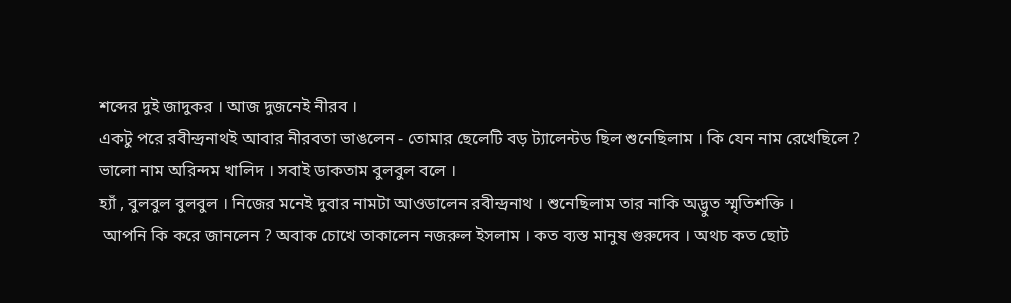শব্দের দুই জাদুকর । আজ দুজনেই নীরব ।
একটু পরে রবীন্দ্রনাথই আবার নীরবতা ভাঙলেন - তোমার ছেলেটি বড় ট্যালেন্টড ছিল শুনেছিলাম । কি যেন নাম রেখেছিলে ?
ভালো নাম অরিন্দম খালিদ । সবাই ডাকতাম বুলবুল বলে ।
হ্যাঁ , বুলবুল বুলবুল । নিজের মনেই দুবার নামটা আওডালেন রবীন্দ্রনাথ । শুনেছিলাম তার নাকি অদ্ভুত স্মৃতিশক্তি ।
 আপনি কি করে জানলেন ? অবাক চোখে তাকালেন নজরুল ইসলাম । কত ব্যস্ত মানুষ গুরুদেব । অথচ কত ছোট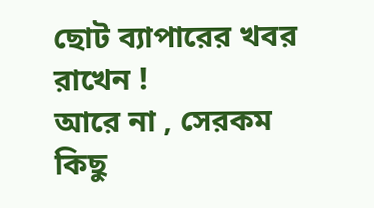ছোট ব্যাপারের খবর রাখেন !
আরে না , সেরকম কিছু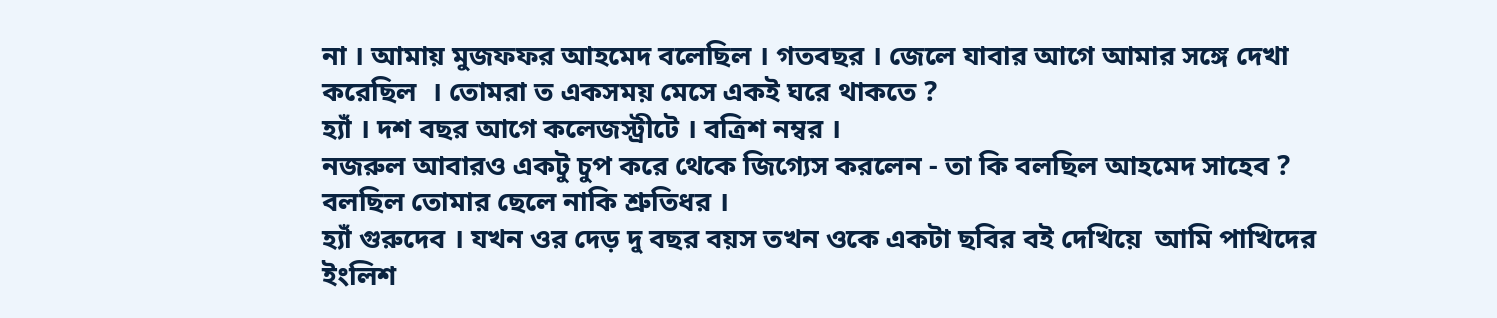না । আমায় মুজফফর আহমেদ বলেছিল । গতবছর । জেলে যাবার আগে আমার সঙ্গে দেখা করেছিল  । তোমরা ত একসময় মেসে একই ঘরে থাকতে ?
হ্যাঁ । দশ বছর আগে কলেজস্ট্রীটে । বত্রিশ নম্বর ।
নজরুল আবারও একটু চুপ করে থেকে জিগ্যেস করলেন - তা কি বলছিল আহমেদ সাহেব ?
বলছিল তোমার ছেলে নাকি শ্রুতিধর ।
হ্যাঁ গুরুদেব । যখন ওর দেড় দু বছর বয়স তখন ওকে একটা ছবির বই দেখিয়ে  আমি পাখিদের ইংলিশ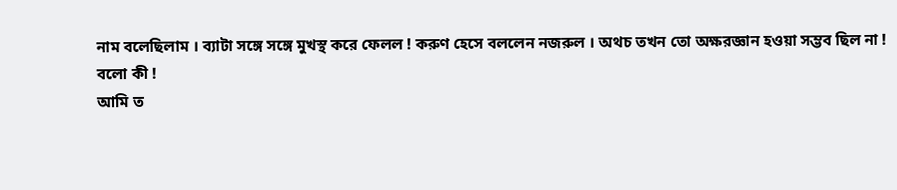নাম বলেছিলাম । ব্যাটা সঙ্গে সঙ্গে মুখস্থ করে ফেলল ! করুণ হেসে বললেন নজরুল । অথচ তখন তো অক্ষরজ্ঞান হওয়া সম্ভব ছিল না !
বলো কী !
আমি ত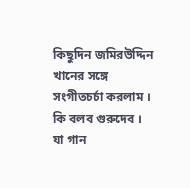কিছুদিন জমিরউদ্দিন খানের সঙ্গে সংগীতচর্চা করলাম । কি বলব গুরুদেব । যা গান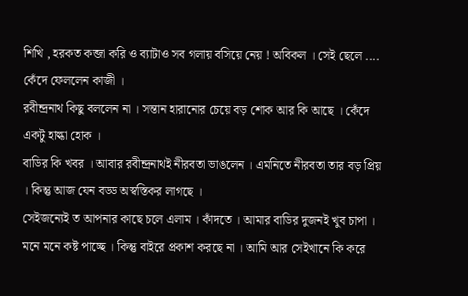শিখি , হরকত কব্জা করি ও ব্যাটাও সব গলায় বসিয়ে নেয় ! অবিকল । সেই ছেলে .... কেঁদে ফেললেন কাজী ।
রবীন্দ্রনাথ কিছু বললেন না । সন্তান হারানোর চেয়ে বড় শোক আর কি আছে । কেঁদে একটু হাল্কা হোক ।
বাডির কি খবর । আবার রবীন্দ্রনাথই নীরবতা ভাঙলেন । এমনিতে নীরবতা তার বড় প্রিয় । কিন্তু আজ যেন বড্ড অস্বস্তিকর লাগছে ।
সেইজন্যেই ত আপনার কাছে চলে এলাম । কাঁদতে । আমার বাডির দুজনই খুব চাপা । মনে মনে কষ্ট পাচ্ছে । কিন্তু বাইরে প্রকাশ করছে না । আমি আর সেইখানে কি করে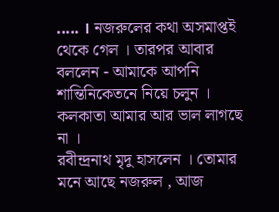..... । নজরুলের কথা অসমাপ্তই থেকে গেল । তারপর আবার বললেন - আমাকে আপনি শান্তিনিকেতনে নিয়ে চলুন । কলকাতা আমার আর ভাল লাগছে না ।
রবীন্দ্রনাথ মৃদু হাসলেন । তোমার মনে আছে নজরুল , আজ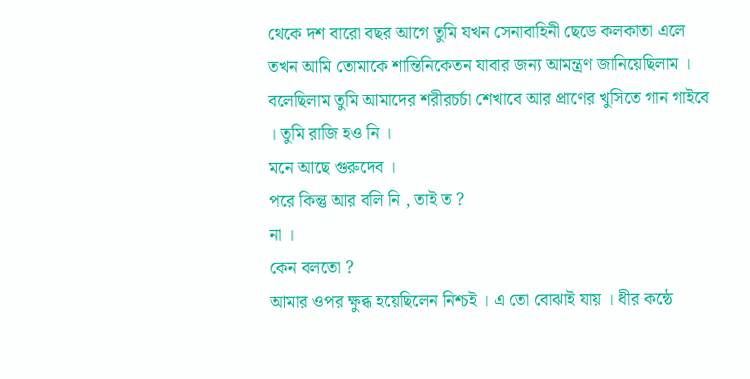থেকে দশ বারো বছর আগে তুমি যখন সেনাবাহিনী ছেডে কলকাতা এলে তখন আমি তোমাকে শান্তিনিকেতন যাবার জন্য আমন্ত্রণ জানিয়েছিলাম । বলেছিলাম তুমি আমাদের শরীরচর্চা শেখাবে আর প্রাণের খুসিতে গান গাইবে । তুমি রাজি হও নি ।
মনে আছে গুরুদেব ।
পরে কিন্তু আর বলি নি , তাই ত ?
না ।
কেন বলতো ?
আমার ওপর ক্ষুব্ধ হয়েছিলেন নিশ্চই । এ তো বোঝাই যায় । ধীর কন্ঠে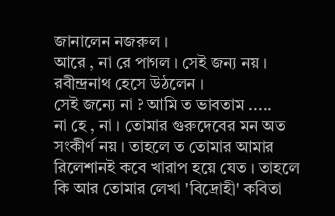জানালেন নজরুল ।
আরে , না রে পাগল । সেই জন্য নয় । রবীন্দ্রনাথ হেসে উঠলেন ।
সেই জন্যে না ? আমি ত ভাবতাম .....
না হে , না । তোমার গুরুদেবের মন অত সংকীর্ণ নয় । তাহলে ত তোমার আমার রিলেশানই কবে খারাপ হয়ে যেত । তাহলে কি আর তোমার লেখা 'বিদ্রোহী' কবিতা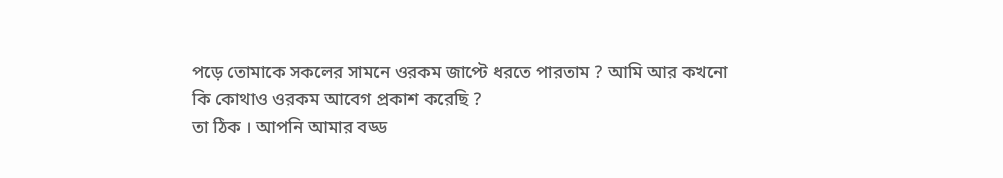পড়ে তোমাকে সকলের সামনে ওরকম জাপ্টে ধরতে পারতাম ? আমি আর কখনো কি কোথাও ওরকম আবেগ প্রকাশ করেছি ?
তা ঠিক । আপনি আমার বড্ড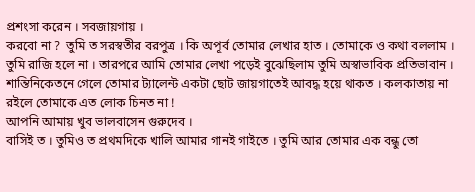প্রশংসা করেন । সবজায়গায় ।
করবো না ?  তুমি ত সরস্বতীর বরপুত্র । কি অপূর্ব তোমার লেখার হাত । তোমাকে ও কথা বললাম । তুমি রাজি হলে না । তারপরে আমি তোমার লেখা পড়েই বুঝেছিলাম তুমি অস্বাভাবিক প্রতিভাবান । শান্তিনিকেতনে গেলে তোমার ট্যালেন্ট একটা ছোট জায়গাতেই আবদ্ধ হয়ে থাকত । কলকাতায় না রইলে তোমাকে এত লোক চিনত না !
আপনি আমায় খুব ভালবাসেন গুরুদেব ।
বাসিই ত । তুমিও ত প্রথমদিকে খালি আমার গানই গাইতে । তুমি আর তোমার এক বন্ধু তো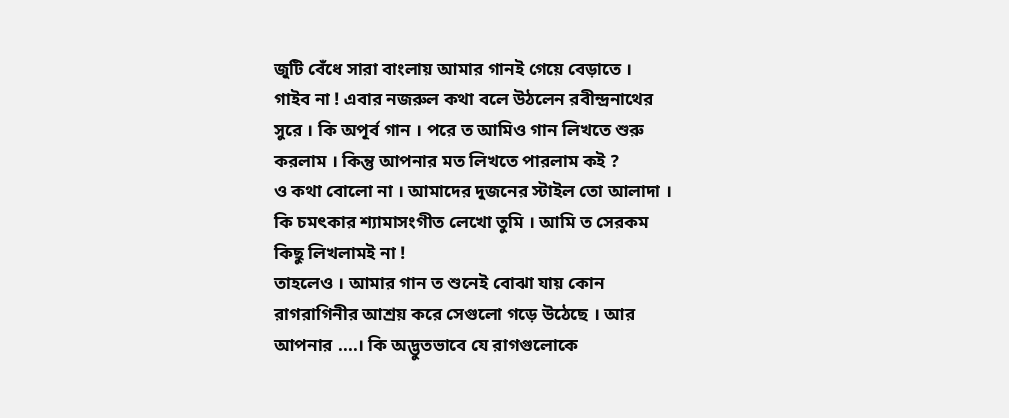জুটি বেঁধে সারা বাংলায় আমার গানই গেয়ে বেড়াতে ।
গাইব না ! এবার নজরুল কথা বলে উঠলেন রবীন্দ্রনাথের সুরে । কি অপূর্ব গান । পরে ত আমিও গান লিখতে শুরু করলাম । কিন্তু আপনার মত লিখতে পারলাম কই ?
ও কথা বোলো না । আমাদের দুজনের স্টাইল তো আলাদা । কি চমৎকার শ্যামাসংগীত লেখো তুমি । আমি ত সেরকম কিছু লিখলামই না !
তাহলেও । আমার গান ত শুনেই বোঝা যায় কোন রাগরাগিনীর আশ্রয় করে সেগুলো গড়ে উঠেছে । আর আপনার ....। কি অদ্ভুতভাবে যে রাগগুলোকে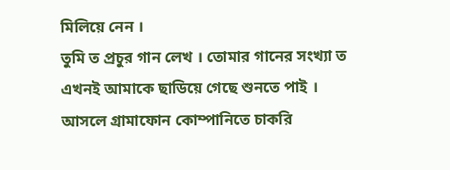মিলিয়ে নেন ।
তুমি ত প্রচুর গান লেখ । তোমার গানের সংখ্যা ত এখনই আমাকে ছাডিয়ে গেছে শুনতে পাই ।
আসলে গ্রামাফোন কোম্পানিতে চাকরি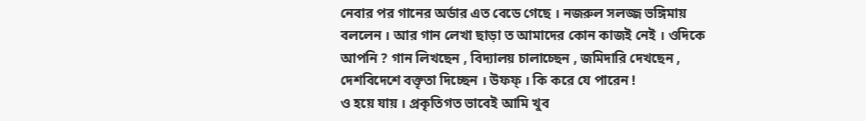নেবার পর গানের অর্ডার এত বেডে গেছে । নজরুল সলজ্জ ভঙ্গিমায় বললেন । আর গান লেখা ছাড়া ত আমাদের কোন কাজই নেই । ওদিকে আপনি ? গান লিখছেন , বিদ্যালয় চালাচ্ছেন , জমিদারি দেখছেন , দেশবিদেশে বক্তৃতা দিচ্ছেন । উফফ্ । কি করে যে পারেন !
ও হয়ে যায় । প্রকৃতিগত ভাবেই আমি খুব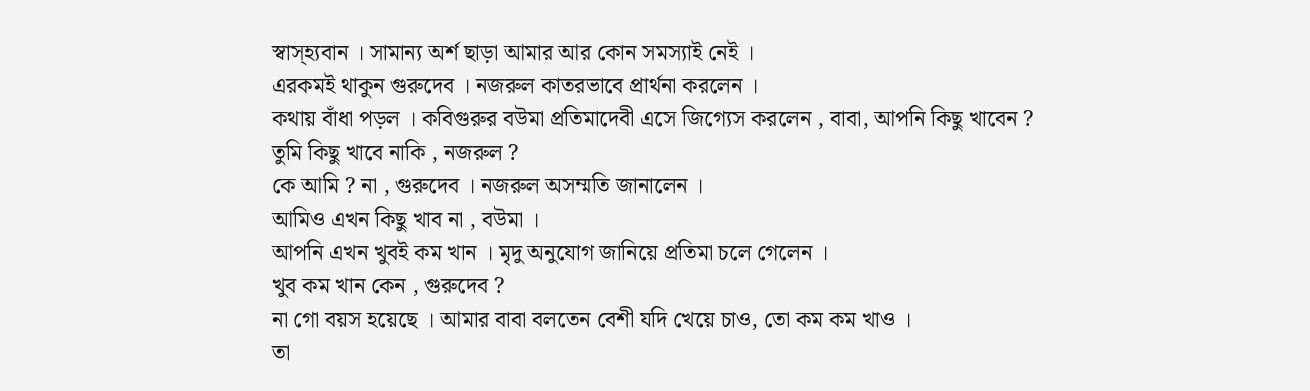স্বাস্হ্যবান । সামান্য অর্শ ছাড়া আমার আর কোন সমস্যাই নেই ।
এরকমই থাকুন গুরুদেব । নজরুল কাতরভাবে প্রার্থনা করলেন ।
কথায় বাঁধা পড়ল । কবিগুরুর বউমা প্রতিমাদেবী এসে জিগ্যেস করলেন , বাবা, আপনি কিছু খাবেন ?
তুমি কিছু খাবে নাকি , নজরুল ?
কে আমি ? না , গুরুদেব । নজরুল অসম্মতি জানালেন ।
আমিও এখন কিছু খাব না , বউমা ।
আপনি এখন খুবই কম খান । মৃদু অনুযোগ জানিয়ে প্রতিমা চলে গেলেন ।
খুব কম খান কেন , গুরুদেব ?
না গো বয়স হয়েছে । আমার বাবা বলতেন বেশী যদি খেয়ে চাও, তো কম কম খাও ।
তা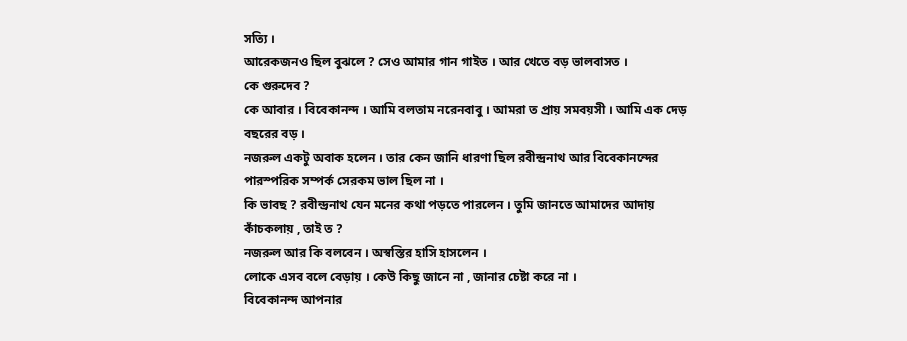সত্যি ।
আরেকজনও ছিল বুঝলে ? সেও আমার গান গাইত । আর খেতে বড় ভালবাসত ।
কে গুরুদেব ?
কে আবার । বিবেকানন্দ । আমি বলতাম নরেনবাবু । আমরা ত প্রায় সমবয়সী । আমি এক দেড় বছরের বড় ।
নজরুল একটু অবাক হলেন । তার কেন জানি ধারণা ছিল রবীন্দ্রনাথ আর বিবেকানন্দের পারস্পরিক সম্পর্ক সেরকম ভাল ছিল না ।
কি ভাবছ ? রবীন্দ্রনাথ যেন মনের কথা পড়তে পারলেন । তুমি জানতে আমাদের আদায় কাঁচকলায় , তাই ত ?
নজরুল আর কি বলবেন । অস্বস্তির হাসি হাসলেন ।
লোকে এসব বলে বেড়ায় । কেউ কিছু জানে না , জানার চেষ্টা করে না ।
বিবেকানন্দ আপনার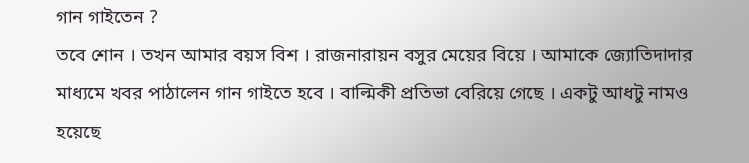গান গাইতেন ?
তবে শোন । তখন আমার বয়স বিশ । রাজনারায়ন বসুর মেয়ের বিয়ে । আমাকে জ্যোতিদাদার মাধ্যমে খবর পাঠালেন গান গাইতে হবে । বাল্মিকী প্রতিভা বেরিয়ে গেছে । একটু আধটু নামও হয়েছে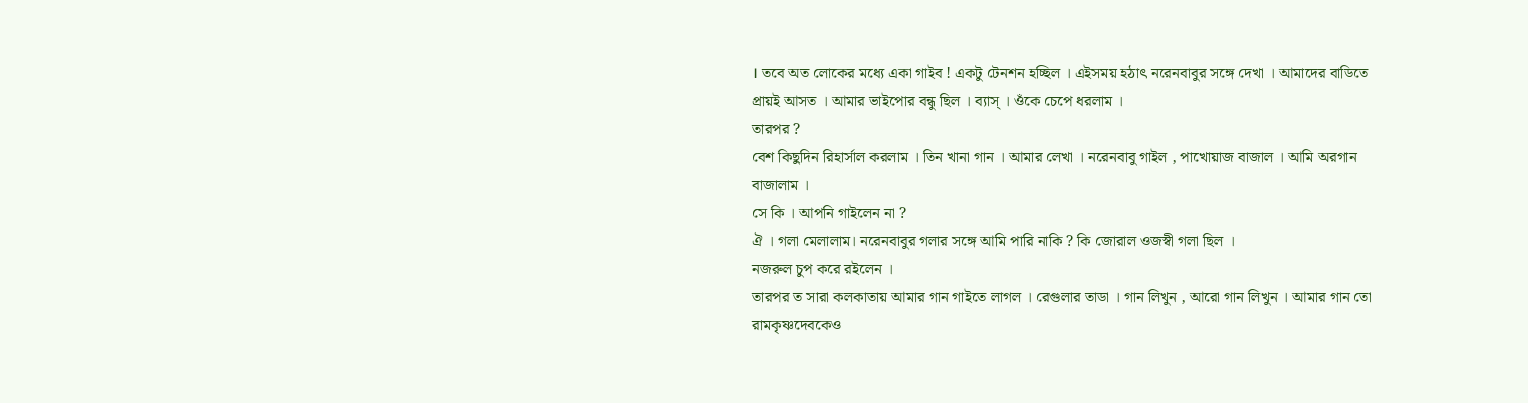। তবে অত লোকের মধ্যে একা গাইব ! একটু টেনশন হচ্ছিল । এইসময় হঠাৎ নরেনবাবুর সঙ্গে দেখা । আমাদের বাডিতে প্রায়ই আসত । আমার ভাইপোর বন্ধু ছিল । ব্যাস্ । ওঁকে চেপে ধরলাম ।
তারপর ?
বেশ কিছুদিন রিহার্সাল করলাম । তিন খানা গান । আমার লেখা । নরেনবাবু গাইল , পাখোয়াজ বাজাল । আমি অরগান বাজালাম ।
সে কি । আপনি গাইলেন না ?
ঐ । গলা মেলালাম। নরেনবাবুর গলার সঙ্গে আমি পারি নাকি ? কি জোরাল ওজস্বী গলা ছিল ।
নজরুল চুপ করে রইলেন ।
তারপর ত সারা কলকাতায় আমার গান গাইতে লাগল । রেগুলার তাডা । গান লিখুন , আরো গান লিখুন । আমার গান তো রামকৃষ্ণদেবকেও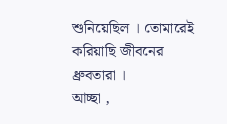শুনিয়েছিল । তোমারেই করিয়াছি জীবনের ধ্রুবতারা ।
আচ্ছা ,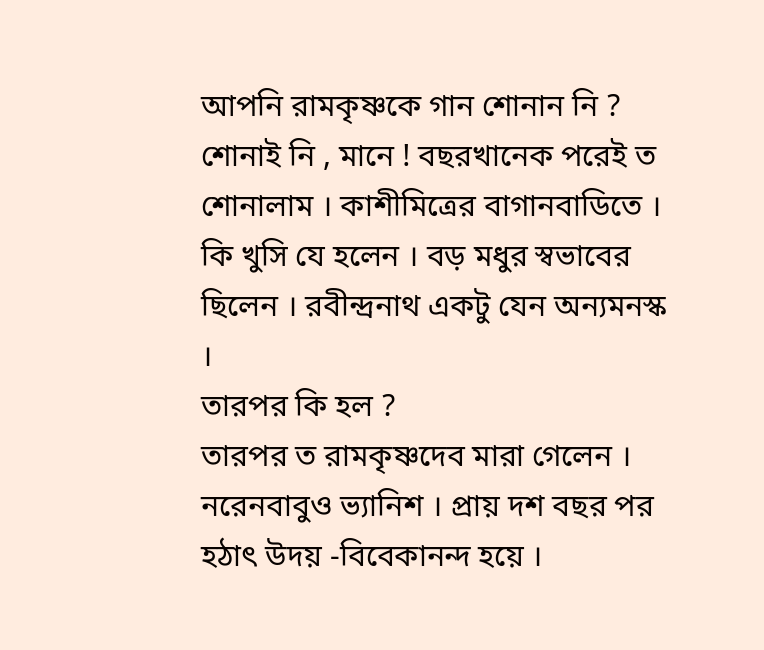আপনি রামকৃষ্ণকে গান শোনান নি ?
শোনাই নি , মানে ! বছরখানেক পরেই ত শোনালাম । কাশীমিত্রের বাগানবাডিতে । কি খুসি যে হলেন । বড় মধুর স্বভাবের ছিলেন । রবীন্দ্রনাথ একটু যেন অন্যমনস্ক ।
তারপর কি হল ?
তারপর ত রামকৃষ্ণদেব মারা গেলেন । নরেনবাবুও ভ্যানিশ । প্রায় দশ বছর পর হঠাৎ উদয় -বিবেকানন্দ হয়ে ।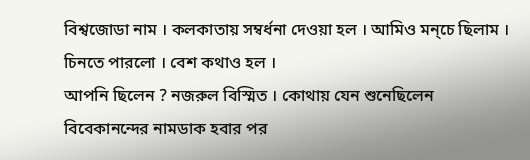বিশ্বজোডা নাম । কলকাতায় সম্বর্ধনা দেওয়া হল । আমিও মন্চে ছিলাম । চিনতে পারলো । বেশ কথাও হল ।
আপনি ছিলেন ? নজরুল বিস্মিত । কোথায় যেন শুনেছিলেন বিবেকানন্দের নামডাক হবার পর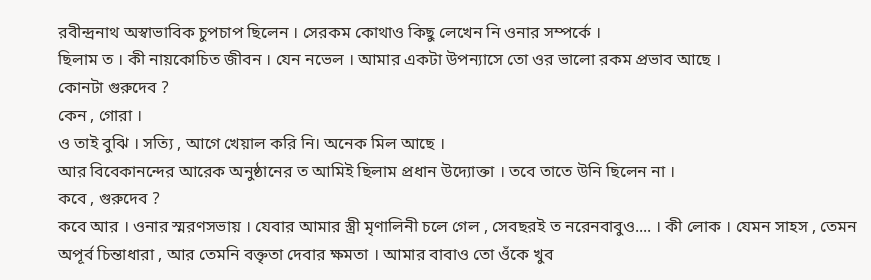রবীন্দ্রনাথ অস্বাভাবিক চুপচাপ ছিলেন । সেরকম কোথাও কিছু লেখেন নি ওনার সম্পর্কে ।
ছিলাম ত । কী নায়কোচিত জীবন । যেন নভেল । আমার একটা উপন্যাসে তো ওর ভালো রকম প্রভাব আছে ।
কোনটা গুরুদেব ?
কেন , গোরা ।
ও তাই বুঝি । সত্যি , আগে খেয়াল করি নি। অনেক মিল আছে ।
আর বিবেকানন্দের আরেক অনুষ্ঠানের ত আমিই ছিলাম প্রধান উদ্যোক্তা । তবে তাতে উনি ছিলেন না ।
কবে , গুরুদেব ?
কবে আর । ওনার স্মরণসভায় । যেবার আমার স্ত্রী মৃণালিনী চলে গেল , সেবছরই ত নরেনবাবুও.... । কী লোক । যেমন সাহস , তেমন অপূর্ব চিন্তাধারা , আর তেমনি বক্তৃতা দেবার ক্ষমতা । আমার বাবাও তো ওঁকে খুব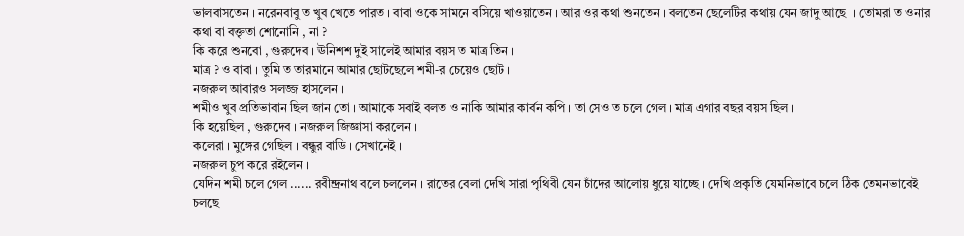ভালবাসতেন । নরেনবাবু ত খুব খেতে পারত । বাবা ওকে সামনে বসিয়ে খাওয়াতেন । আর ওর কথা শুনতেন । বলতেন ছেলেটির কথায় যেন জাদু আছে  । তোমরা ত ওনার কথা বা বক্তৃতা শোনোনি , না ?
কি করে শুনবো , গুরুদেব । ঊনিশশ দুই সালেই আমার বয়স ত মাত্র তিন ।
মাত্র ? ও বাবা । তুমি ত তারমানে আমার ছোটছেলে শমী-র চেয়েও ছোট ।
নজরুল আবারও সলজ্জ হাসলেন ।
শমীও খুব প্রতিভাবান ছিল জান তো । আমাকে সবাই বলত ও নাকি আমার কার্বন কপি । তা সেও ত চলে গেল । মাত্র এগার বছর বয়স ছিল ।
কি হয়েছিল , গুরুদেব । নজরুল জিজ্ঞাসা করলেন ।
কলেরা । মুঙ্গের গেছিল । বন্ধুর বাডি । সেখানেই ।
নজরুল চুপ করে রইলেন ।
যেদিন শমী চলে গেল ...... রবীন্দ্রনাথ বলে চললেন । রাতের বেলা দেখি সারা পৃথিবী যেন চাঁদের আলোয় ধুয়ে যাচ্ছে । দেখি প্রকৃতি যেমনিভাবে চলে ঠিক তেমনভাবেই চলছে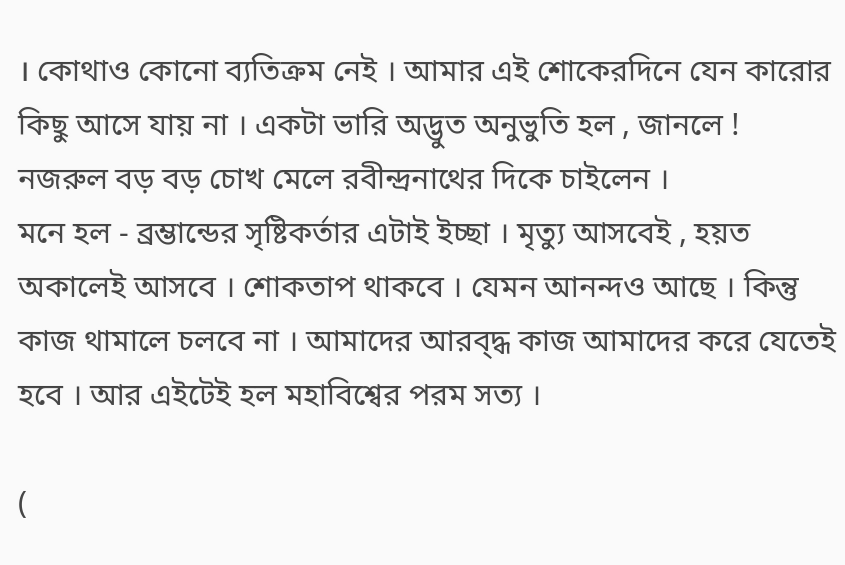। কোথাও কোনো ব্যতিক্রম নেই । আমার এই শোকেরদিনে যেন কারোর কিছু আসে যায় না । একটা ভারি অদ্ভুত অনুভুতি হল , জানলে !
নজরুল বড় বড় চোখ মেলে রবীন্দ্রনাথের দিকে চাইলেন ।
মনে হল - ব্রম্ভান্ডের সৃষ্টিকর্তার এটাই ইচ্ছা । মৃত্যু আসবেই , হয়ত অকালেই আসবে । শোকতাপ থাকবে । যেমন আনন্দও আছে । কিন্তু কাজ থামালে চলবে না । আমাদের আরব্দ্ধ কাজ আমাদের করে যেতেই হবে । আর এইটেই হল মহাবিশ্বের পরম সত্য ।

(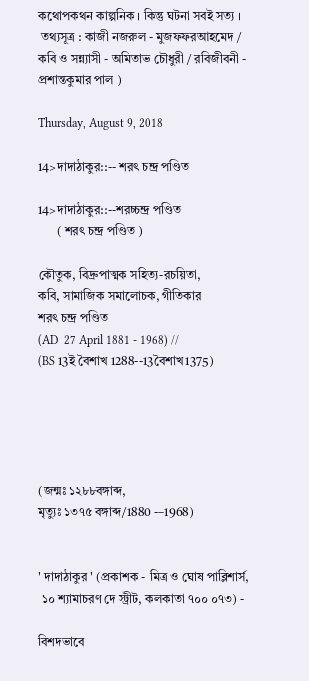কথোপকথন কাল্পনিক । কিন্তু ঘটনা সবই সত্য ।
 তথ্যসূত্র : কাজী নজরুল - মুজফফরআহমেদ / কবি ও সন্ন্যাসী - অমিতাভ চৌধুরী / রবিজীবনী - প্রশান্তকুমার পাল )

Thursday, August 9, 2018

14>দাদাঠাকুর::-- শরৎ চন্দ্র পণ্ডিত

14>দাদাঠাকুর::--শরচ্চন্দ্র পণ্ডিত
      ( শরৎ চন্দ্র পণ্ডিত )

কৌতুক, বিদ্রুপাত্মক সহিত্য-রচয়িতা,
কবি, সামাজিক সমালোচক, গীতিকার
শরৎ চন্দ্র পণ্ডিত
(AD  27 April 1881 - 1968) //
(BS 13ই বৈশাখ 1288--13বৈশাখ1375)





(জন্মঃ ১২৮৮বঙ্গাব্দ,
মৃত্যুঃ ১৩৭৫ বঙ্গাব্দ/1880 -–1968)


' দাদাঠাকুর ' (প্রকাশক - মিত্র ও ঘোষ পাব্লিশার্স,
 ১০ শ্যামাচরণ দে স্ট্রীট, কলকাতা ৭০০ ০৭৩) -

বিশদভাবে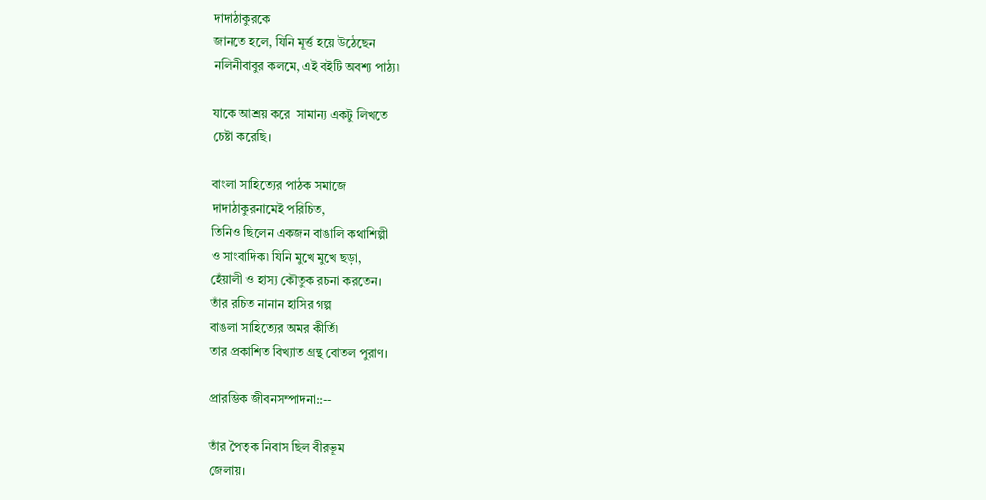দাদাঠাকুরকে
জানতে হলে, যিনি মূর্ত্ত হয়ে উঠেছেন
নলিনীবাবুর কলমে, এই বইটি অবশ্য পাঠ্য৷

যাকে আশ্রয় করে  সামান্য একটু লিখতে
চেষ্টা করেছি।

বাংলা সাহিত্যের পাঠক সমাজে
দাদাঠাকুরনামেই পরিচিত,
তিনিও ছিলেন একজন বাঙালি কথাশিল্পী
ও সাংবাদিক৷ যিনি মুখে মুখে ছড়া,
হেঁয়ালী ও হাস্য কৌতুক রচনা করতেন।
তাঁর রচিত নানান হাসির গল্প
বাঙলা সাহিত্যের অমর কীর্তি৷
তার প্রকাশিত বিখ্যাত গ্রন্থ বোতল পুরাণ।

প্রারম্ভিক জীবনসম্পাদনা::--

তাঁর পৈতৃক নিবাস ছিল বীরভূম
জেলায়।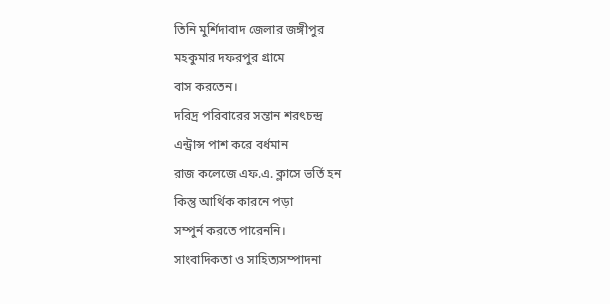তিনি মুর্শিদাবাদ জেলার জঙ্গীপুর
মহকুমার দফরপুর গ্রামে
বাস করতেন।
দরিদ্র পরিবারের সন্তান শরৎচন্দ্র
এন্ট্রান্স পাশ করে বর্ধমান
রাজ কলেজে এফ.এ. ক্লাসে ভর্তি হন
কিন্তু আর্থিক কারনে পড়া
সম্পুর্ন করতে পারেননি।
সাংবাদিকতা ও সাহিত্যসম্পাদনা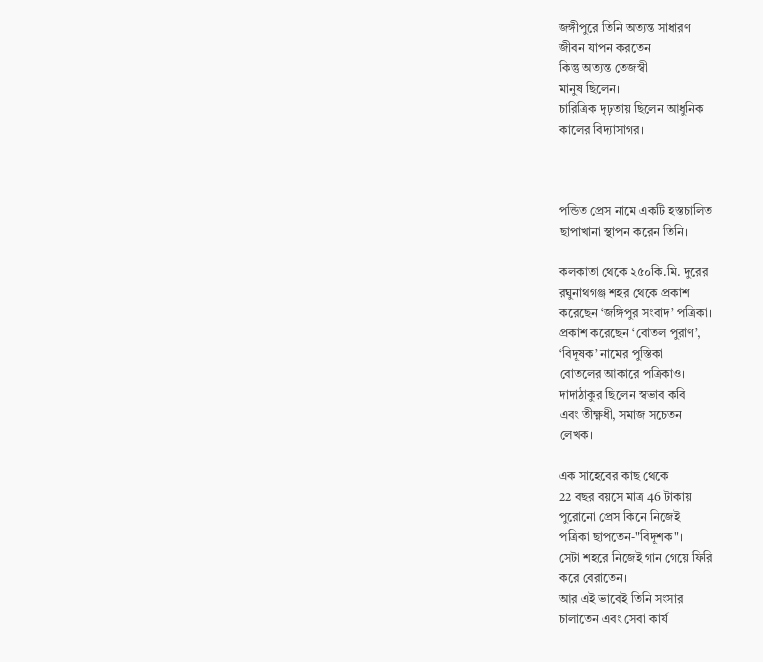জঙ্গীপুরে তিনি অত্যন্ত সাধারণ
জীবন যাপন করতেন
কিন্তু অত্যন্ত তেজস্বী
মানুষ ছিলেন।
চারিত্রিক দৃঢ়তায় ছিলেন আধুনিক
কালের বিদ্যাসাগর।



পন্ডিত প্রেস নামে একটি হস্তচালিত
ছাপাখানা স্থাপন করেন তিনি।

কলকাতা থেকে ২৫০কি.মি. দুরের
রঘুনাথগঞ্জ শহর থেকে প্রকাশ
করেছেন ‘জঙ্গিপুর সংবাদ’ পত্রিকা।
প্রকাশ করেছেন ‘বোতল পুরাণ’,
‘বিদূষক’ নামের পুস্তিকা
বোতলের আকারে পত্রিকাও।
দাদাঠাকুর ছিলেন স্বভাব কবি
এবং তীক্ষ্ণধী, সমাজ সচেতন
লেখক।

এক সাহেবের কাছ থেকে
22 বছর বয়সে মাত্র 46 টাকায়
পুরোনো প্রেস কিনে নিজেই
পত্রিকা ছাপতেন-"বিদূশক"।
সেটা শহরে নিজেই গান গেয়ে ফিরি
করে বেরাতেন।
আর এই ভাবেই তিনি সংসার
চালাতেন এবং সেবা কার্য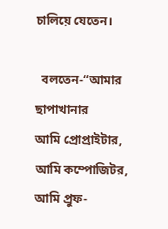চালিয়ে যেতেন।

  বলতেন-“আমার ছাপাখানার
আমি প্রোপ্রাইটার, আমি কম্পোজিটর,
আমি প্রুফ-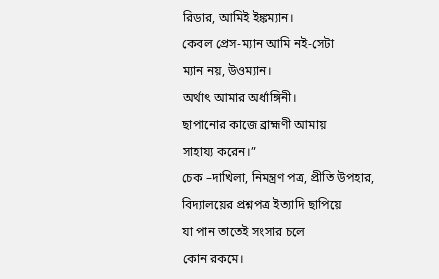রিডার, আমিই ইঙ্কম্যান।
কেবল প্রেস-ম্যান আমি নই-সেটা
ম্যান নয়, উওম্যান।
অর্থাৎ আমার অর্ধাঙ্গিনী।
ছাপানোর কাজে ব্রাহ্মণী আমায়
সাহায্য করেন।”
চেক –দাখিলা, নিমন্ত্রণ পত্র, প্রীতি উপহার,
বিদ্যালয়ের প্রশ্নপত্র ইত্যাদি ছাপিয়ে
যা পান তাতেই সংসার চলে
কোন রকমে।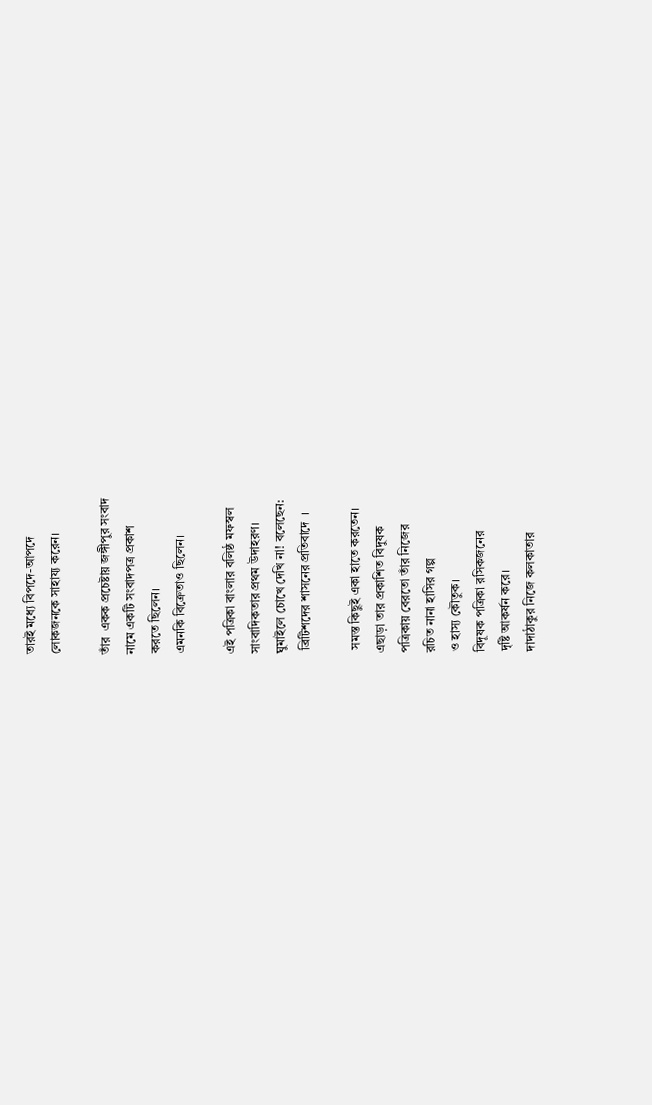তারই মধ্যে বিপদে-আপদে
লোকজনকে সাহায্য করেন।

তাঁর  একক প্রচেষ্টায় জঙ্গীপুর সংবাদ
নামে একটি সংবাদপত্র প্রকাশ
করতে ছিলেন।
এমনকি বিক্রেতাও ছিলেন।

এই পত্রিকা বাংলার বলিষ্ঠ মফস্বল
সাংবাদিকতার প্রথম উদাহরণ।
ঘুমাইলে চোখে দেখি না! বলেছেন:
 ব্রিটিশদের শাসনের প্রতিবাদে  ।

 সমস্ত কিছুই একা হাতে কর‍তেন।
এছাড়া তার প্রকাশিত বিদুষক
পত্রিকায় বেরতো তাঁর নিজের
রচিত নানা হাসির গল্প
ও হাস্য কৌতুক।
বিদূষক পত্রিকা রসিকজনের
দৃষ্টি আকর্ষন করে।
দাদাঠাকুর নিজে কলকাতার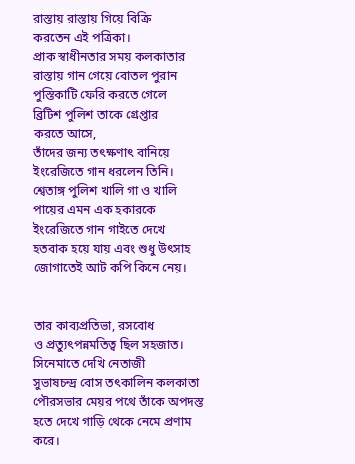রাস্তায় রাস্তায় গিয়ে বিক্রি
করতেন এই পত্রিকা।
প্রাক স্বাধীনতার সময় কলকাতার
রাস্তায় গান গেয়ে বোতল পুরান
পুস্তিকাটি ফেরি করতে গেলে
ব্রিটিশ পুলিশ তাকে গ্রেপ্তার
করতে আসে,
তাঁদের জন্য তৎক্ষণাৎ বানিয়ে
ইংরেজিতে গান ধরলেন তিনি।
শ্বেতাঙ্গ পুলিশ খালি গা ও খালি
পায়ের এমন এক হকারকে
ইংরেজিতে গান গাইতে দেখে
হতবাক হয়ে যায় এবং শুধু উৎসাহ
জোগাতেই আট কপি কিনে নেয়।


তার কাব্যপ্রতিভা, রসবোধ
ও প্রত্যুৎপন্নমতিত্ব ছিল সহজাত।
সিনেমাতে দেখি নেতাজী
সুভাষচন্দ্র বোস তৎকালিন কলকাতা
পৌরসভার মেয়র পথে তাঁকে অপদস্ত
হতে দেখে গাড়ি থেকে নেমে প্রণাম করে।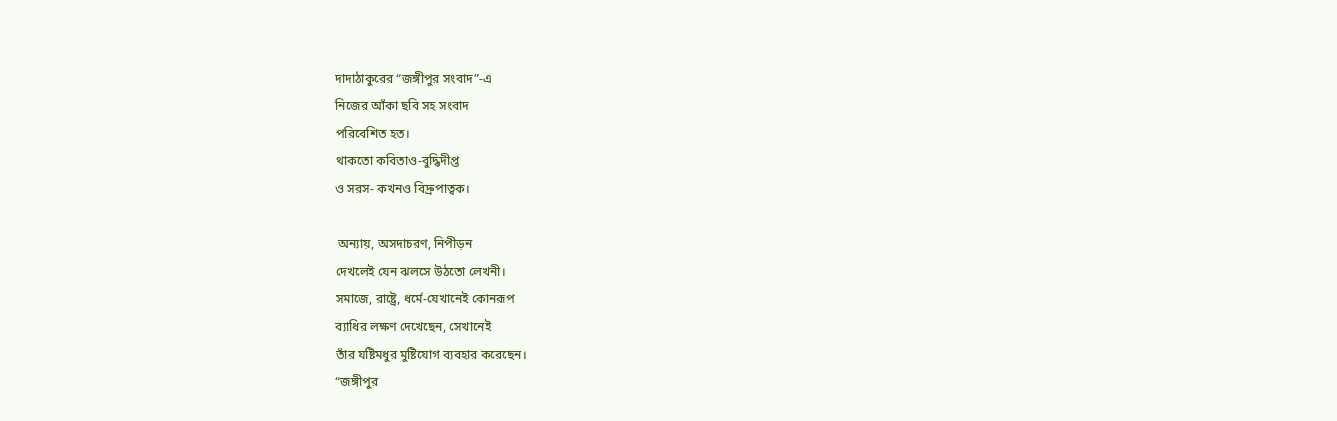দাদাঠাকুরের “জঙ্গীপুর সংবাদ”-এ
নিজের আঁকা ছবি সহ সংবাদ
পরিবেশিত হত।
থাকতো কবিতাও-বুদ্ধিদীপ্ত
ও সরস- কখনও বিদ্রুপাত্বক।

 অন্যায়, অসদাচরণ, নিপীড়ন
দেখলেই যেন ঝলসে উঠতো লেখনী।
সমাজে, রাষ্ট্রে, ধর্মে-যেখানেই কোনরূপ
ব্যাধির লক্ষণ দেখেছেন, সেখানেই
তাঁর যষ্টিমধুর মুষ্টিযোগ ব্যবহার করেছেন।
“জঙ্গীপুর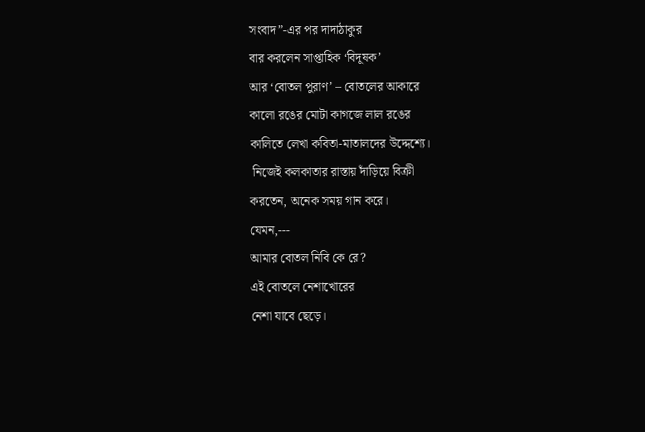সংবাদ”-এর পর দাদাঠাকুর
বার করলেন সাপ্তাহিক ‘বিদূষক’
আর ‘বোতল পুরাণ’ – বোতলের আকারে
কালো রঙের মোটা কাগজে লাল রঙের
কালিতে লেখা কবিতা-মাতালদের উদ্দেশ্যে।
 নিজেই কলকাতার রাস্তায় দাঁড়িয়ে বিক্রী
করতেন, অনেক সময় গান করে।
যেমন,---
আমার বোতল নিবি কে রে?
এই বোতলে নেশাখোরের
নেশা যাবে ছেড়ে।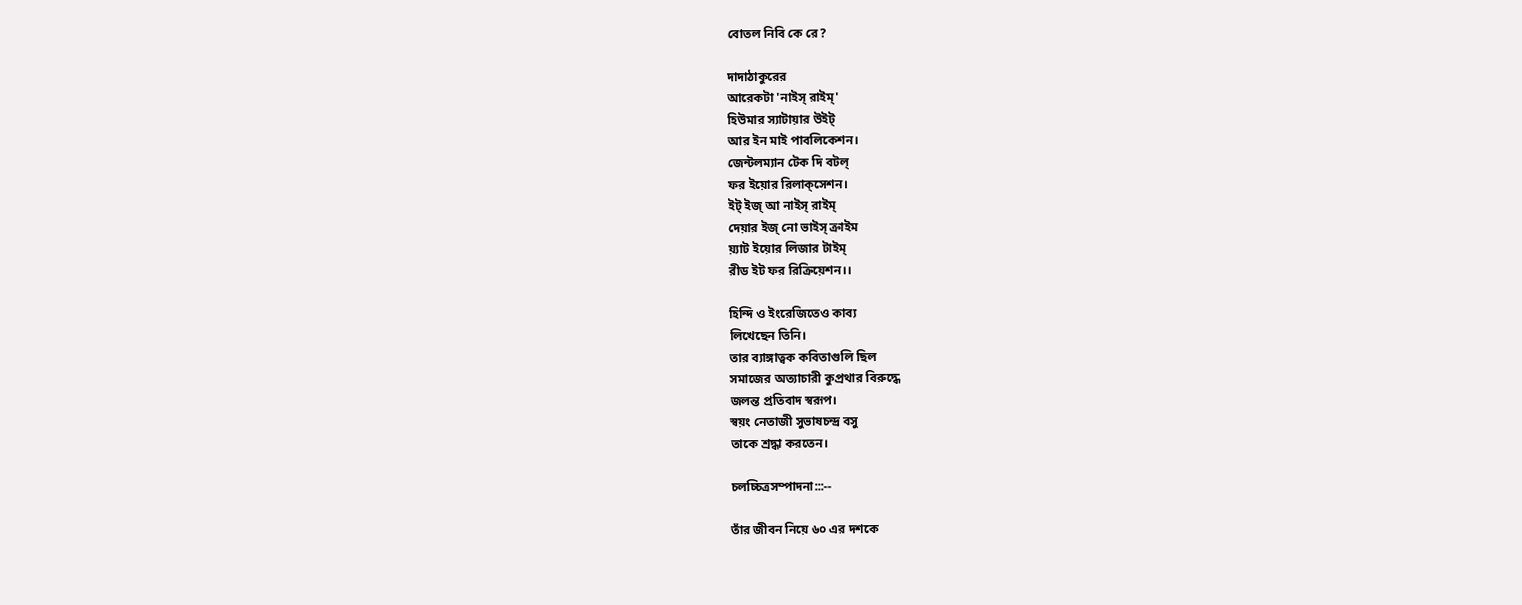বোতল নিবি কে রে?

দাদাঠাকুরের
আরেকটা 'নাইস্‌ রাইম্‌'
হিউমার স্যাটায়ার উইট্‌
আর ইন মাই পাবলিকেশন।
জেন্টলম্যান টেক দি বটল্‌
ফর ইয়োর রিলাক্‌সেশন।
ইট্‌ ইজ্‌ আ নাইস্‌ রাইম্‌
দেয়ার ইজ্‌ নো ভাইস্‌ ক্রাইম
য়্যাট ইয়োর লিজার টাইম্‌
রীড ইট ফর রিক্রিয়েশন।।

হিন্দি ও ইংরেজিতেও কাব্য
লিখেছেন তিনি।
তার ব্যাঙ্গাত্বক কবিতাগুলি ছিল
সমাজের অত্যাচারী কুপ্রথার বিরুদ্ধে
জলন্ত প্রতিবাদ স্বরূপ।
স্বয়ং নেতাজী সুভাষচন্দ্র বসু
তাকে শ্রদ্ধা করতেন।

চলচ্চিত্রসম্পাদনা:::--

তাঁর জীবন নিয়ে ৬০ এর দশকে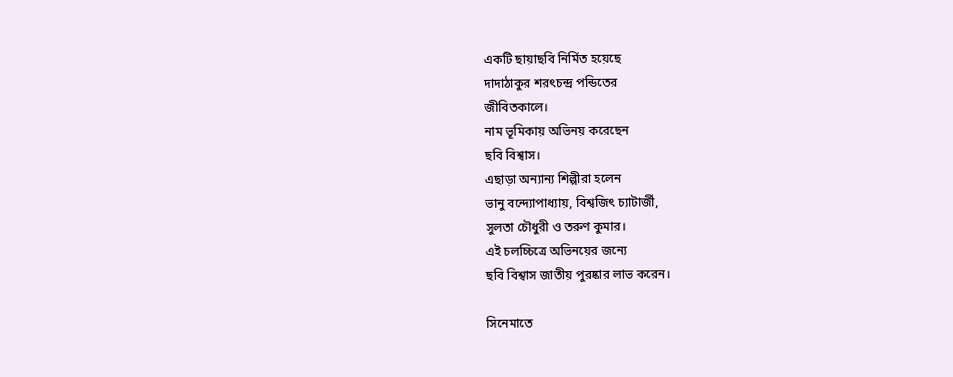একটি ছায়াছবি নির্মিত হয়েছে
দাদাঠাকুর শরৎচন্দ্র পন্ডিতের
জীবিতকালে।
নাম ভূমিকায় অভিনয় করেছেন
ছবি বিশ্বাস।
এছাড়া অন্যান্য শিল্পীরা হলেন
ভানু বন্দ্যোপাধ্যায়, বিশ্বজিৎ চ্যাটার্জী,
সুলতা চৌধুরী ও তরুণ কুমার।
এই চলচ্চিত্রে অভিনয়ের জন্যে
ছবি বিশ্বাস জাতীয় পুরষ্কার লাভ করেন।

সিনেমাতে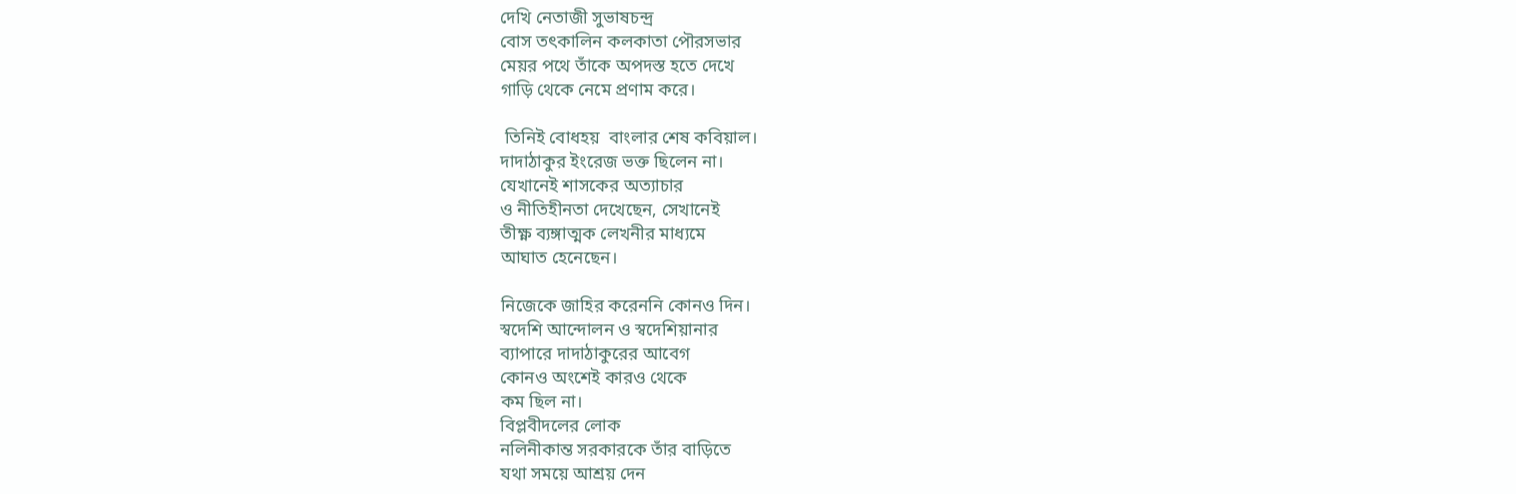দেখি নেতাজী সুভাষচন্দ্র
বোস তৎকালিন কলকাতা পৌরসভার
মেয়র পথে তাঁকে অপদস্ত হতে দেখে
গাড়ি থেকে নেমে প্রণাম করে।

 তিনিই বোধহয়  বাংলার শেষ কবিয়াল।
দাদাঠাকুর ইংরেজ ভক্ত ছিলেন না।
যেখানেই শাসকের অত্যাচার
ও নীতিহীনতা দেখেছেন, সেখানেই
তীক্ষ্ণ ব্যঙ্গাত্মক লেখনীর মাধ্যমে
আঘাত হেনেছেন।

নিজেকে জাহির করেননি কোনও দিন।
স্বদেশি আন্দোলন ও স্বদেশিয়ানার
ব্যাপারে দাদাঠাকুরের আবেগ
কোনও অংশেই কারও থেকে
কম ছিল না।
বিপ্লবীদলের লোক
নলিনীকান্ত সরকারকে তাঁর বাড়িতে
যথা সময়ে আশ্রয় দেন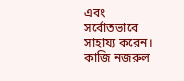এবং সর্বোতভাবে সাহায্য করেন।
কাজি নজরুল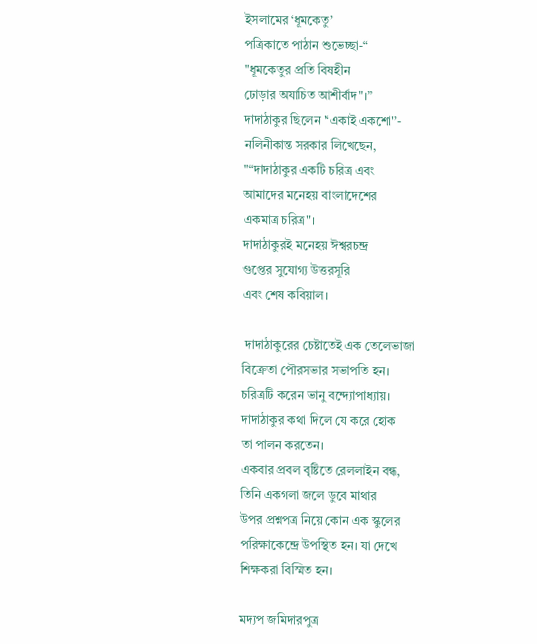ইসলামের ‘ধূমকেতু’
পত্রিকাতে পাঠান শুভেচ্ছা-“
"ধূমকেতুর প্রতি বিষহীন
ঢোড়ার অযাচিত আশীর্বাদ"।”
দাদাঠাকুর ছিলেন '‘একাই একশো'’-
নলিনীকান্ত সরকার লিখেছেন,
"“দাদাঠাকুর একটি চরিত্র এবং
আমাদের মনেহয় বাংলাদেশের
একমাত্র চরিত্র"।
দাদাঠাকুরই মনেহয় ঈশ্বরচন্দ্র
গুপ্তের সুযোগ্য উত্তরসূরি
এবং শেষ কবিয়াল।

 দাদাঠাকুরের চেষ্টাতেই এক তেলেভাজা
বিক্রেতা পৌরসভার সভাপতি হন।
চরিত্রটি করেন ভানু বন্দ্যোপাধ্যায়।
দাদাঠাকুর কথা দিলে যে করে হোক
তা পালন করতেন।
একবার প্রবল বৃষ্টিতে রেললাইন বন্ধ,
তিনি একগলা জলে ডুবে মাথার
উপর প্রশ্নপত্র নিয়ে কোন এক স্কুলের
পরিক্ষাকেন্দ্রে উপস্থিত হন। যা দেখে
শিক্ষকরা বিস্মিত হন।

মদ্যপ জমিদারপুত্র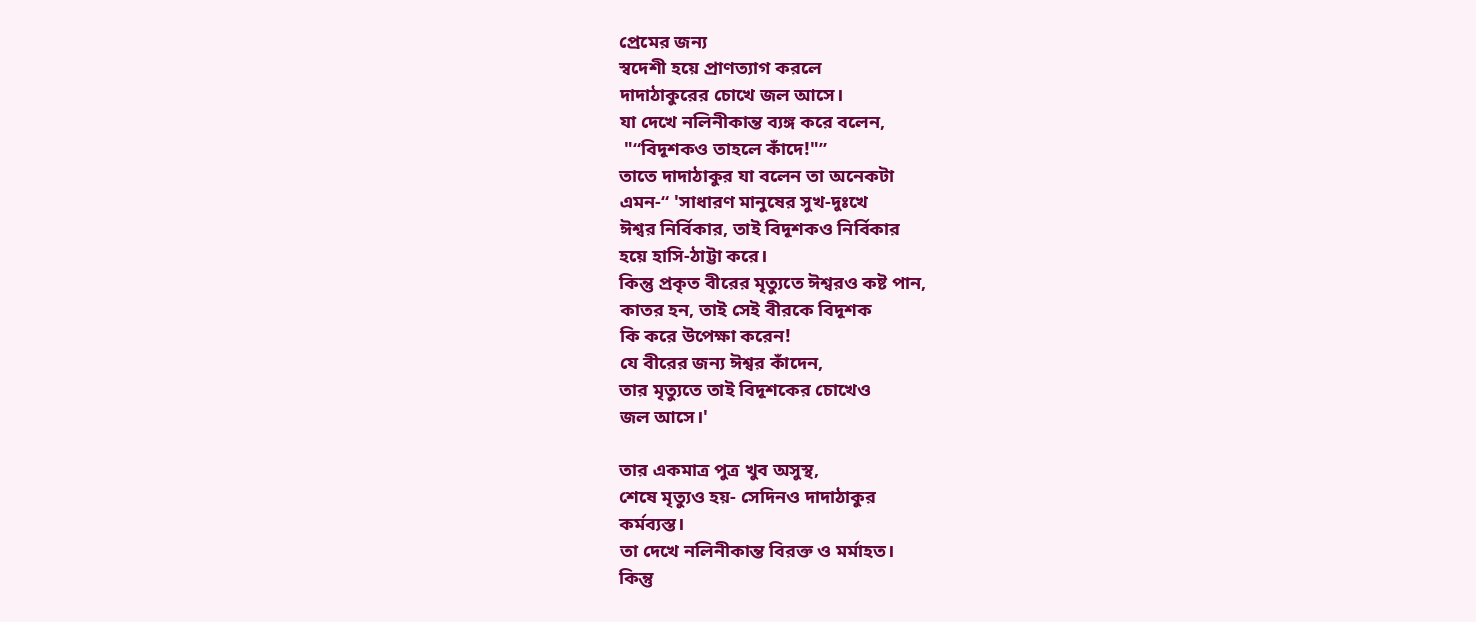প্রেমের জন্য
স্বদেশী হয়ে প্রাণত্যাগ করলে
দাদাঠাকুরের চোখে জল আসে।
যা দেখে নলিনীকান্ত ব্যঙ্গ করে বলেন,
 "“বিদূশকও তাহলে কাঁদে!"”
তাতে দাদাঠাকুর যা বলেন তা অনেকটা
এমন-“ 'সাধারণ মানুষের সুখ-দুঃখে
ঈশ্বর নির্বিকার, তাই বিদূশকও নির্বিকার
হয়ে হাসি-ঠাট্টা করে।
কিন্তু প্রকৃত বীরের মৃত্যুতে ঈশ্বরও কষ্ট পান,
কাতর হন, তাই সেই বীরকে বিদূশক
কি করে উপেক্ষা করেন!
যে বীরের জন্য ঈশ্বর কাঁদেন,
তার মৃত্যুতে তাই বিদূশকের চোখেও
জল আসে।'

তার একমাত্র পুত্র খুব অসুস্থ,
শেষে মৃত্যুও হয়- সেদিনও দাদাঠাকুর
কর্মব্যস্ত।
তা দেখে নলিনীকান্ত বিরক্ত ও মর্মাহত।
কিন্তু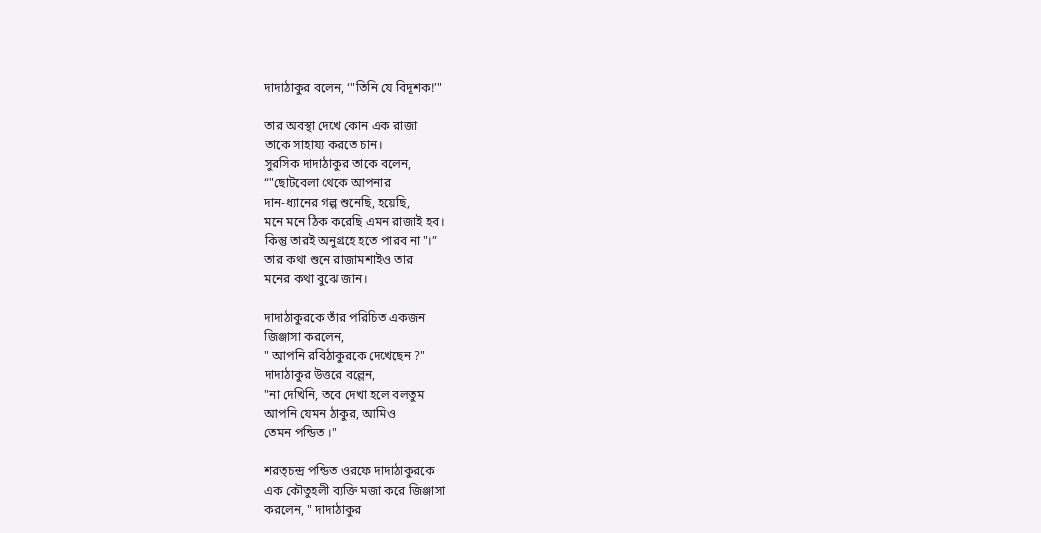দাদাঠাকুর বলেন, ‘"তিনি যে বিদূশক!’"

তার অবস্থা দেখে কোন এক রাজা
তাকে সাহায্য করতে চান।
সুরসিক দাদাঠাকুর তাকে বলেন,
“"ছোটবেলা থেকে আপনার
দান-ধ্যানের গল্প শুনেছি, হয়েছি,
মনে মনে ঠিক করেছি এমন রাজাই হব।
কিন্তু তারই অনুগ্রহে হতে পারব না"।”
তার কথা শুনে রাজামশাইও তার
মনের কথা বুঝে জান।

দাদাঠাকুরকে তাঁর পরিচিত একজন
জিঞ্জাসা করলেন,
" আপনি রবিঠাকুরকে দেখেছেন ?"
দাদাঠাকুর উত্তরে বল্লেন,
"না দেখিনি, তবে দেখা হলে বলতুম
আপনি যেমন ঠাকুর, আমিও
তেমন পন্ডিত ।"

শরত্চন্দ্র পন্ডিত ওরফে দাদাঠাকুরকে
এক কৌতুহলী ব্যক্তি মজা করে জিঞ্জাসা
করলেন, " দাদাঠাকুর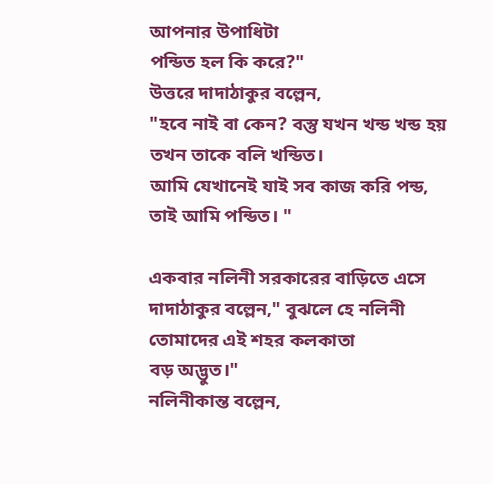আপনার উপাধিটা
পন্ডিত হল কি করে?"
উত্তরে দাদাঠাকুর বল্লেন,
"হবে নাই বা কেন? বস্তু যখন খন্ড খন্ড হয়
তখন তাকে বলি খন্ডিত।
আমি যেখানেই যাই সব কাজ করি পন্ড,
তাই আমি পন্ডিত। "

একবার নলিনী সরকারের বাড়িতে এসে
দাদাঠাকুর বল্লেন," বুঝলে হে নলিনী
তোমাদের এই শহর কলকাতা
বড় অদ্ভুত।"
নলিনীকান্ত বল্লেন,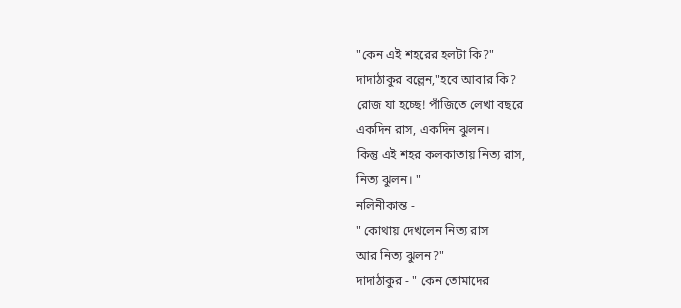"কেন এই শহরের হলটা কি?"
দাদাঠাকুর বল্লেন,"হবে আবার কি?
রোজ যা হচ্ছে! পাঁজিতে লেখা বছরে
একদিন রাস, একদিন ঝুলন।
কিন্তু এই শহর কলকাতায় নিত্য রাস,
নিত্য ঝুলন। "
নলিনীকান্ত -
" কোথায় দেখলেন নিত্য রাস
আর নিত্য ঝুলন?"
দাদাঠাকুর - " কেন তোমাদের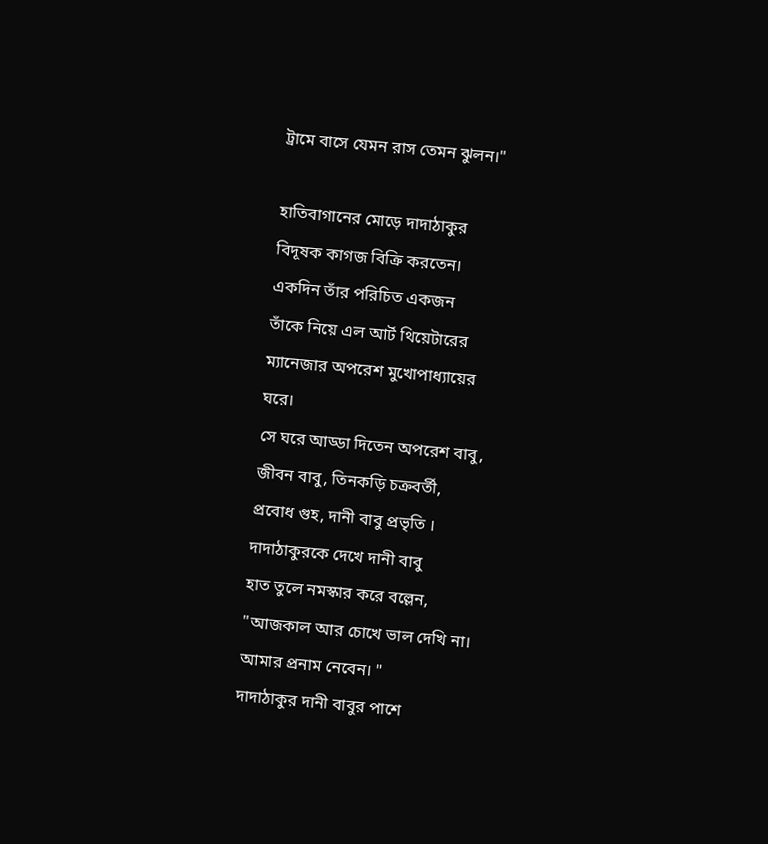ট্রামে বাসে যেমন রাস তেমন ঝুলন।"

হাতিবাগানের মোড়ে দাদাঠাকুর
বিদূষক কাগজ বিক্রি করতেন।
একদিন তাঁর পরিচিত একজন
তাঁকে নিয়ে এল আর্ট থিয়েটারের
ম্যানেজার অপরেশ মুখোপাধ্যায়ের
ঘরে।
সে ঘরে আড্ডা দিতেন অপরেশ বাবু,
জীবন বাবু, তিনকড়ি চক্রবর্তী,
প্রবোধ গুহ, দানী বাবু প্রভৃতি ।
দাদাঠাকুরকে দেখে দানী বাবু
হাত তুলে নমস্কার করে বল্লেন,
"আজকাল আর চোখে ভাল দেখি না।
আমার প্রনাম নেবেন। "
দাদাঠাকুর দানী বাবুর পাশে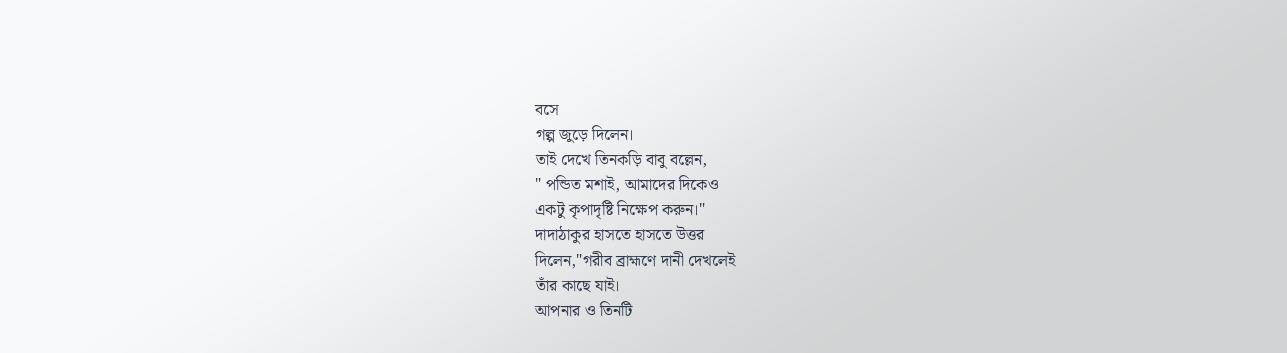বসে
গল্প জুড়ে দিলেন।
তাই দেখে তিনকড়ি বাবু বল্লেন,
" পন্ডিত মশাই, আমাদের দিকেও
একটু কৃপাদৃষ্টি নিক্ষেপ করুন।"
দাদাঠাকুর হাসতে হাসতে উত্তর
দিলেন,"গরীব ব্রাহ্মণে দানী দেখলেই
তাঁর কাছে যাই।
আপনার ও তিনটি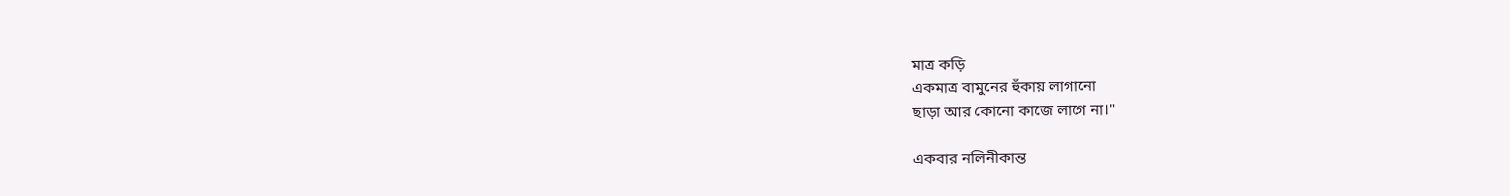মাত্র কড়ি
একমাত্র বামুনের হুঁকায় লাগানো
ছাড়া আর কোনো কাজে লাগে না।"

একবার নলিনীকান্ত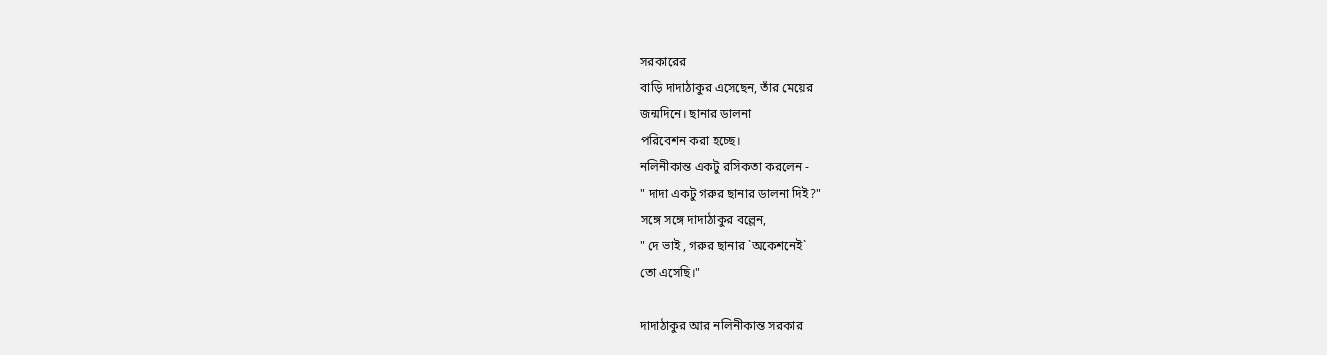সরকারের
বাড়ি দাদাঠাকুর এসেছেন, তাঁর মেয়ের
জন্মদিনে। ছানার ডালনা
পরিবেশন করা হচ্ছে।
নলিনীকান্ত একটু রসিকতা করলেন -
" দাদা একটু গরুর ছানার ডালনা দিই?"
সঙ্গে সঙ্গে দাদাঠাকুর বল্লেন,
" দে ভাই , গরুর ছানার `অকেশনেই`
তো এসেছি।"

দাদাঠাকুর আর নলিনীকান্ত সরকার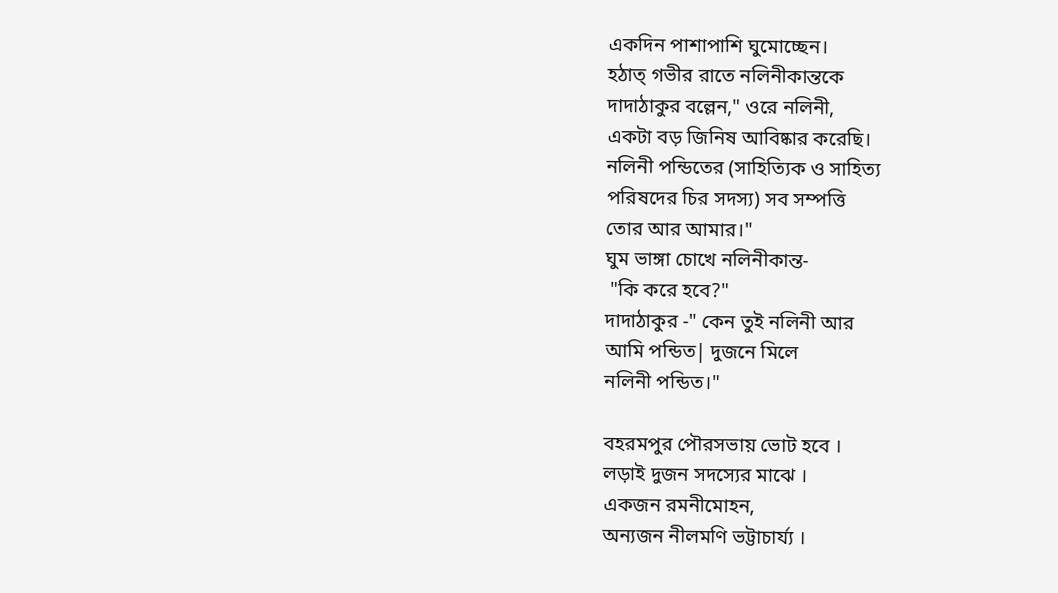একদিন পাশাপাশি ঘুমোচ্ছেন।
হঠাত্ গভীর রাতে নলিনীকান্তকে
দাদাঠাকুর বল্লেন," ওরে নলিনী,
একটা বড় জিনিষ আবিষ্কার করেছি।
নলিনী পন্ডিতের (সাহিত্যিক ও সাহিত্য
পরিষদের চির সদস্য) সব সম্পত্তি
তোর আর আমার।"
ঘুম ভাঙ্গা চোখে নলিনীকান্ত-
 "কি করে হবে?"
দাদাঠাকুর -" কেন তুই নলিনী আর
আমি পন্ডিত| দুজনে মিলে
নলিনী পন্ডিত।"

বহরমপুর পৌরসভায় ভোট হবে ।
লড়াই দুজন সদস্যের মাঝে ।
একজন রমনীমোহন,
অন্যজন নীলমণি ভট্টাচার্য্য ।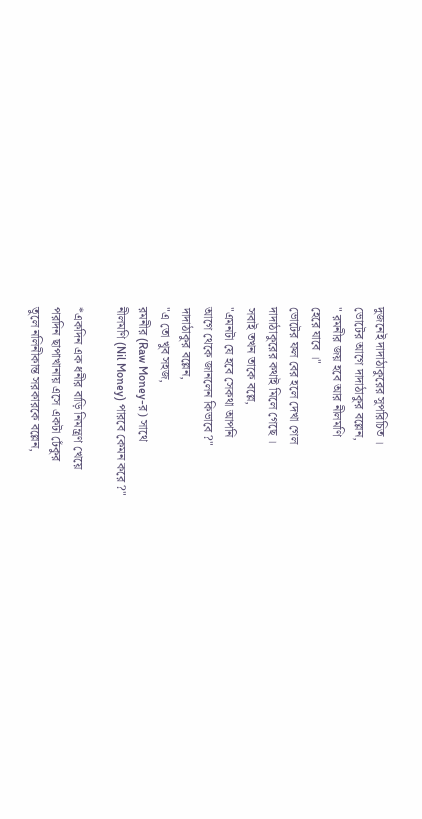দুজনেই দাদাঠাকুরের সুপরিচিত ।
ভোটের আগে দাদাঠাকুর বল্লেন,
" রমনীর জয় হবে আর নীলমণি
হেরে যাবে ।"
ভোটের ফল বের হলে দেখা গেল
দাদাঠাকুরের কথাই মিলে গেছে ।
সবাই তখন তাকে বল্লে,
"এমনটা যে হবে সেকথা আপনি
আগে থেকে জানলেন কিভাবে ?"
দাদাঠাকুর বল্লেন,
"এ তো খুব সহজ,
রমনীর (Raw Money-র) সাথে
নীলমণি (Nil Money) পারবে কেমন করে ?"

*একদিন এক ধনীর বাড়ি নিমন্ত্রণ খেয়ে
পরদিন ছাপাখানায় এসে একটা ঢেঁকুর
তুলে নলিনীকান্ত সরকারকে বল্লেন,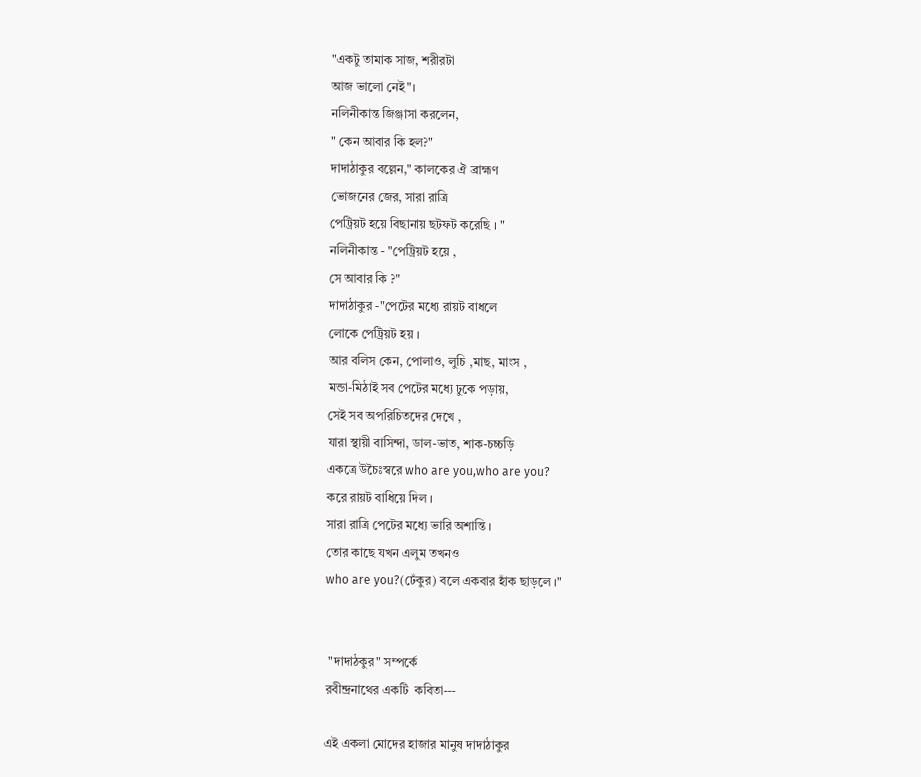"একটু তামাক সাজ, শরীরটা
আজ ভালো নেই"।
নলিনীকান্ত জিঞ্জাসা করলেন,
" কেন আবার কি হল?"
দাদাঠাকুর বল্লেন," কালকের ঐ ব্রাহ্মণ
ভোজনের জের, সারা রাত্রি
পেট্রিয়ট হয়ে বিছানায় ছটফট করেছি । "
নলিনীকান্ত - "পেট্রিয়ট হয়ে ,
সে আবার কি ?"
দাদাঠাকুর -"পেটের মধ্যে রায়ট বাধলে
লোকে পেট্রিয়ট হয় ।
আর বলিস কেন, পোলাও, লুচি ,মাছ, মাংস ,
মন্ডা-মিঠাই সব পেটের মধ্যে ঢুকে পড়ায়,
সেই সব অপরিচিতদের দেখে ,
যারা স্থায়ী বাসিন্দা, ডাল-ভাত, শাক-চচ্চড়ি
একত্রে উচৈঃস্বরে who are you,who are you?
করে রায়ট বাধিয়ে দিল ।
সারা রাত্রি পেটের মধ্যে ভারি অশান্তি ।
তোর কাছে যখন এলুম তখনও
who are you?(ঢেঁকুর) বলে একবার হাঁক ছাড়লে ।"


 "দাদাঠকুর" সম্পর্কে
রবীন্দ্রনাথের একটি  কবিতা---

এই একলা মোদের হাজার মানুষ দাদাঠাকুর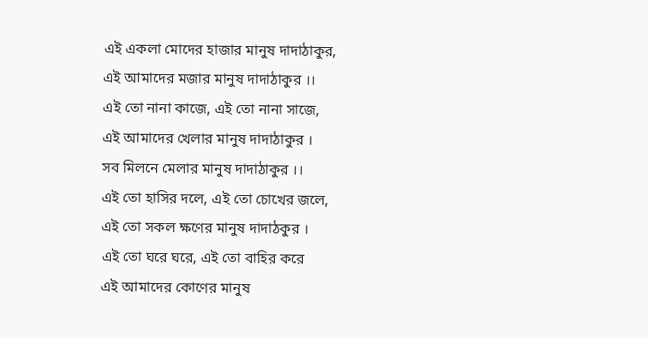এই একলা মোদের হাজার মানুষ দাদাঠাকুর,
এই আমাদের মজার মানুষ দাদাঠাকুর ।।
এই তো নানা কাজে, এই তো নানা সাজে,
এই আমাদের খেলার মানুষ দাদাঠাকুর ।
সব মিলনে মেলার মানুষ দাদাঠাকুর ।।
এই তো হাসির দলে, এই তো চোখের জলে,
এই তো সকল ক্ষণের মানুষ দাদাঠকুর ।
এই তো ঘরে ঘরে, এই তো বাহির করে
এই আমাদের কোণের মানুষ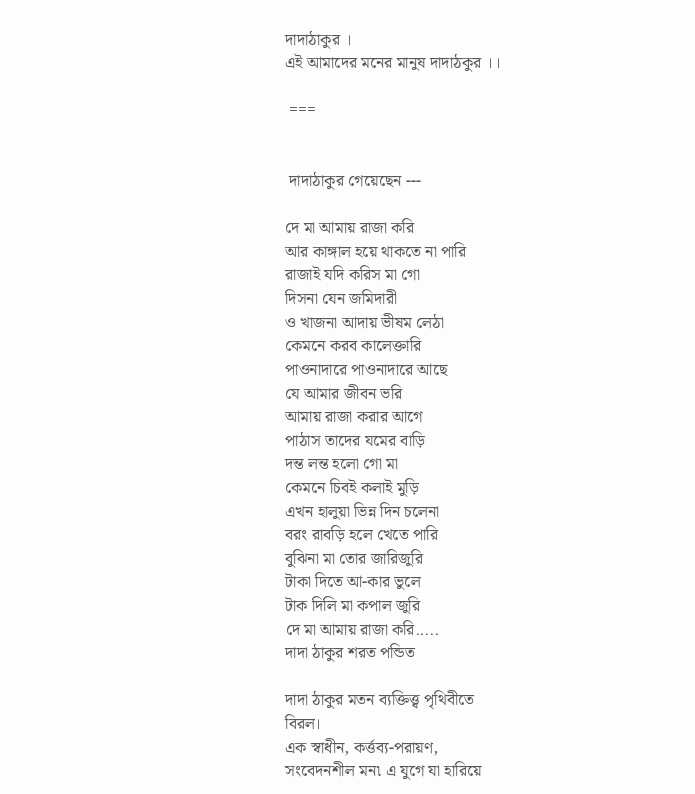দাদাঠাকুর ।
এই আমাদের মনের মানুষ দাদাঠকুর ।।

 ===


 দাদাঠাকুর গেয়েছেন ---

দে মা আমায় রাজা করি
আর কাঙ্গাল হয়ে থাকতে না পারি
রাজাই যদি করিস মা গো
দিসনা যেন জমিদারী
ও খাজনা আদায় ভীষম লেঠা
কেমনে করব কালেক্তারি
পাওনাদারে পাওনাদারে আছে
যে আমার জীবন ভরি
আমায় রাজা করার আগে
পাঠাস তাদের যমের বাড়ি
দন্ত লন্ত হলো গো মা
কেমনে চিবই কলাই মুড়ি
এখন হালুয়া ভিন্ন দিন চলেনা
বরং রাবড়ি হলে খেতে পারি
বুঝিনা মা তোর জারিজুরি
টাকা দিতে আ-কার ভুলে
টাক দিলি মা কপাল জুরি
দে মা আমায় রাজা করি.....
দাদা ঠাকুর শরত পন্ডিত

দাদা ঠাকুর মতন ব্যক্তিত্ত্ব পৃথিবীতে
বিরল।
এক স্বাধীন, কর্ত্তব্য-পরায়ণ,
সংবেদনশীল মন৷ এ যুগে যা হারিয়ে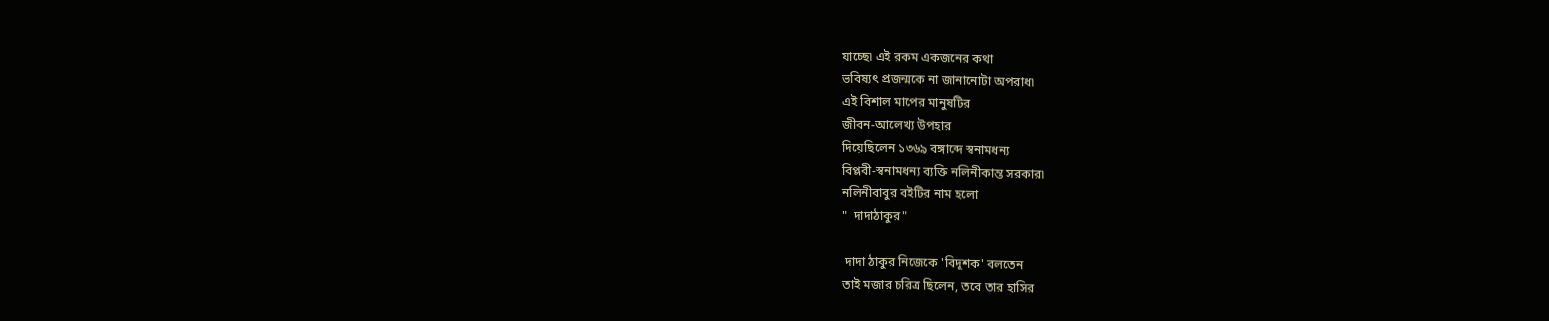যাচ্ছে৷ এই রকম একজনের কথা
ভবিষ্যত্‍ প্রজন্মকে না জানানোটা অপরাধ৷
এই বিশাল মাপের মানুষটির
জীবন-আলেখ্য উপহার
দিয়েছিলেন ১৩৬৯ বঙ্গাব্দে স্বনামধন্য
বিপ্লবী-স্বনামধন্য ব্যক্তি নলিনীকান্ত সরকার৷
নলিনীবাবুর বইটির নাম হলো
"  দাদাঠাকুর"

 দাদা ঠাকুর নিজেকে 'বিদূশক' বলতেন
তাই মজার চরিত্র ছিলেন, তবে তার হাসির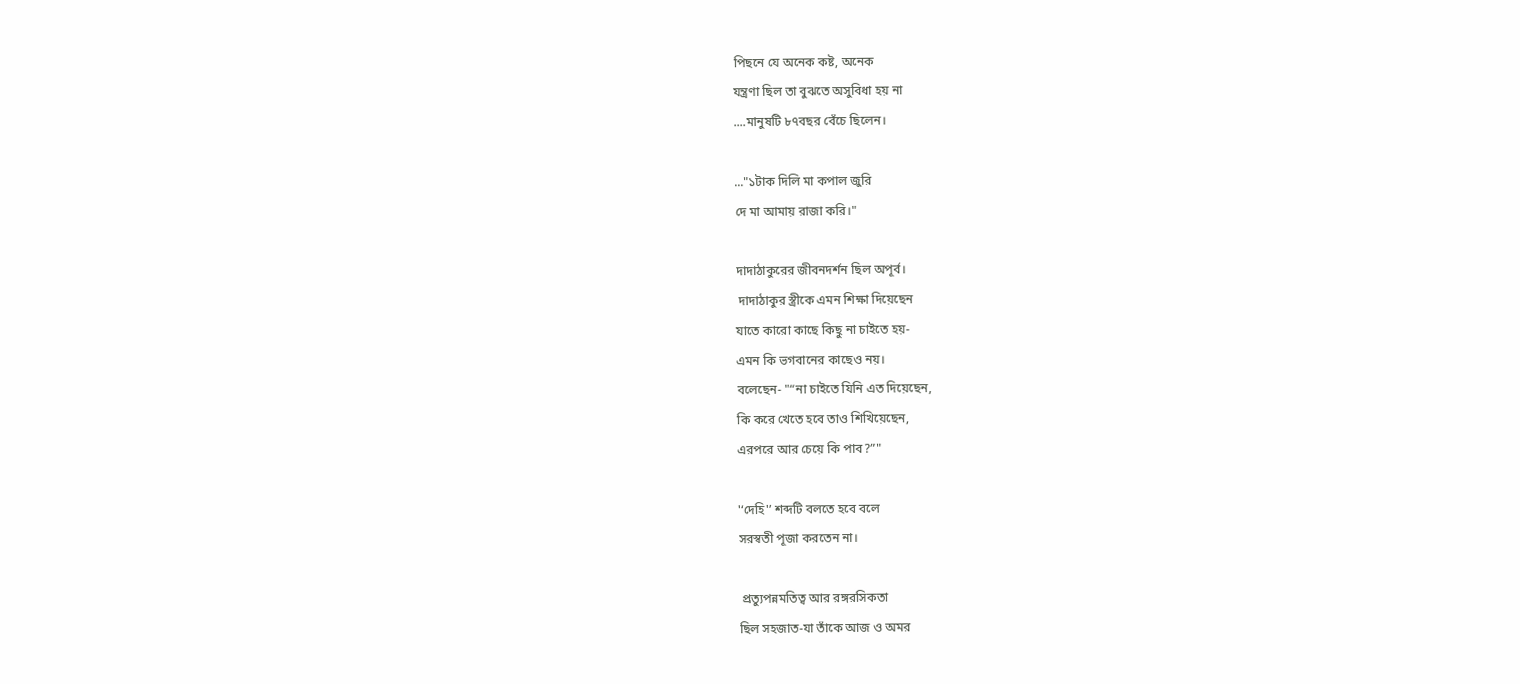পিছনে যে অনেক কষ্ট, অনেক
যন্ত্রণা ছিল তা বুঝতে অসুবিধা হয় না
....মানুষটি ৮৭বছর বেঁচে ছিলেন।

..."১টাক দিলি মা কপাল জুরি
দে মা আমায় রাজা করি।"

দাদাঠাকুরের জীবনদর্শন ছিল অপূর্ব।
 দাদাঠাকুর স্ত্রীকে এমন শিক্ষা দিয়েছেন
যাতে কারো কাছে কিছু না চাইতে হয়-
এমন কি ভগবানের কাছেও নয়।
বলেছেন- "“না চাইতে যিনি এত দিয়েছেন,
কি করে খেতে হবে তাও শিখিয়েছেন,
এরপরে আর চেয়ে কি পাব?”"

'‘দেহি'’ শব্দটি বলতে হবে বলে
সরস্বতী পূজা করতেন না।

 প্রত্যুপন্নমতিত্ব আর রঙ্গরসিকতা
ছিল সহজাত-যা তাঁকে আজ ও অমর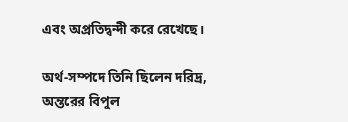এবং অপ্রতিদ্বন্দী করে রেখেছে।

অর্থ-সম্পদে তিনি ছিলেন দরিদ্র,
অন্তরের বিপুল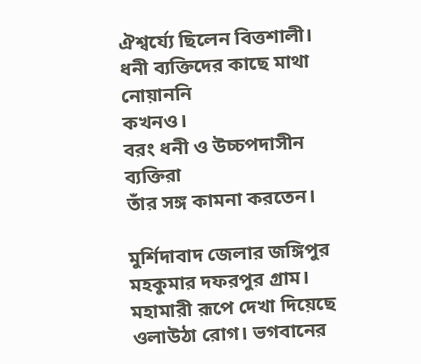ঐশ্বর্য্যে ছিলেন বিত্তশালী।
ধনী ব্যক্তিদের কাছে মাথা নোয়াননি
কখনও।
বরং ধনী ও উচ্চপদাসীন ব্যক্তিরা
তাঁর সঙ্গ কামনা করতেন।

মুর্শিদাবাদ জেলার জঙ্গিপুর
মহকুমার দফরপুর গ্রাম।
মহামারী রূপে দেখা দিয়েছে
ওলাউঠা রোগ। ভগবানের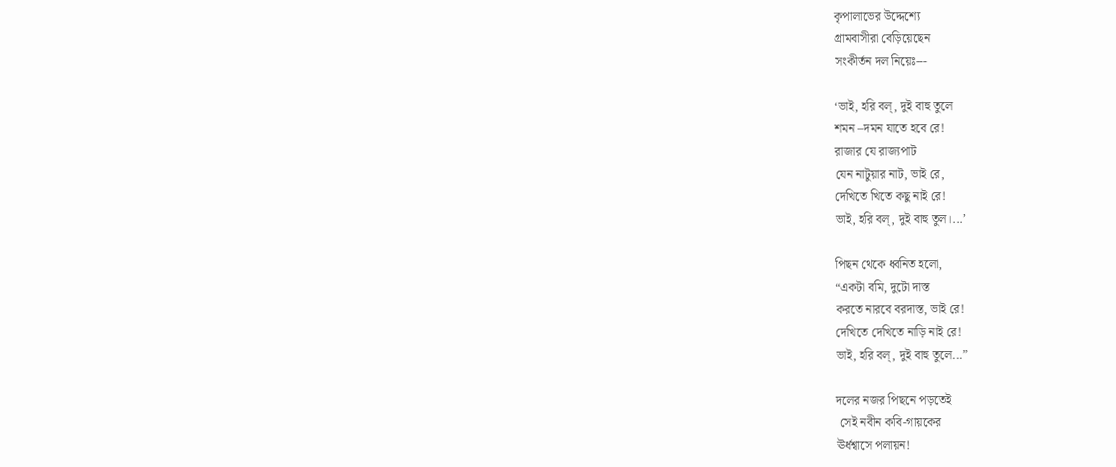কৃপালাভের উদ্দেশ্যে
গ্রামবাসীরা বেড়িয়েছেন
সংকীর্তন দল নিয়েঃ---

‘ভাই, হরি বল্‌, দুই বাহু তুলে
শমন –দমন যাতে হবে রে!
রাজার যে রাজ্যপাট
যেন নাটুয়ার নাট, ভাই রে,
দেখিতে খিতে কছু নাই রে!
ভাই, হরি বল্‌, দুই বাহু তুল।...’

পিছন থেকে ধ্বনিত হলো,
“একটা বমি, দুটো দাস্ত
করতে নারবে বরদাস্ত, ভাই রে!
দেখিতে দেখিতে নাড়ি নাই রে!
ভাই, হরি বল্‌, দুই বাহু তুলে...”

দলের নজর পিছনে পড়তেই
 সেই নবীন কবি-গায়কের
ঊর্ধশ্বাসে পলায়ন!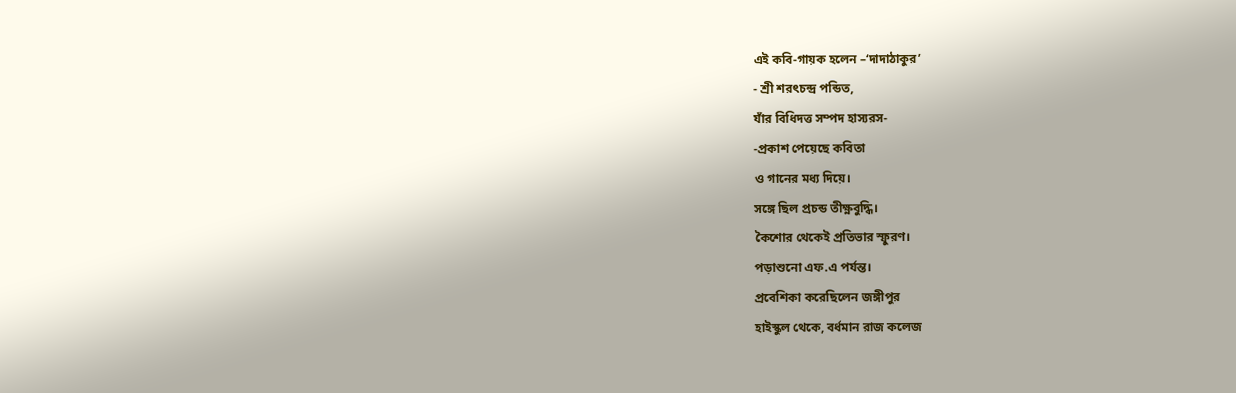এই কবি-গায়ক হলেন –‘দাদাঠাকুর’
- শ্রী শরৎচন্দ্র পন্ডিত,
যাঁর বিধিদত্ত সম্পদ হাস্যরস-
-প্রকাশ পেয়েছে কবিতা
ও গানের মধ্য দিয়ে।
সঙ্গে ছিল প্রচন্ড তীক্ষ্ণবুদ্ধি।
কৈশোর থেকেই প্রতিভার স্ফুরণ।
পড়াশুনো এফ.এ পর্যন্ত।
প্রবেশিকা করেছিলেন জঙ্গীপুর
হাইস্কুল থেকে, বর্ধমান রাজ কলেজ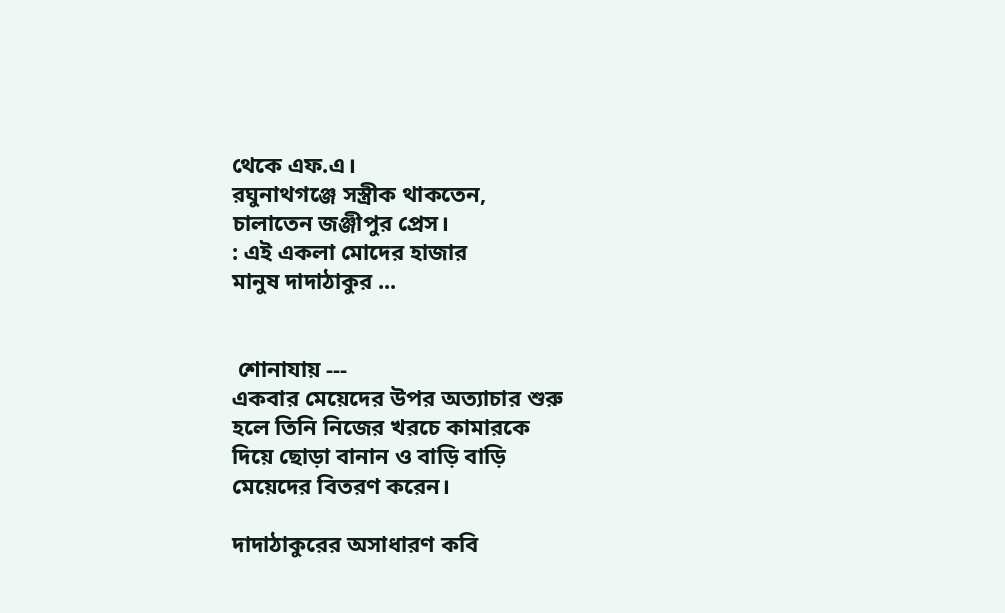থেকে এফ.এ।
রঘুনাথগঞ্জে সস্ত্রীক থাকতেন,
চালাতেন জঞ্জীপুর প্রেস।
: এই একলা মোদের হাজার
মানুষ দাদাঠাকুর ...


 শোনাযায় ---
একবার মেয়েদের উপর অত্যাচার শুরু
হলে তিনি নিজের খরচে কামারকে
দিয়ে ছোড়া বানান ও বাড়ি বাড়ি
মেয়েদের বিতরণ করেন।

দাদাঠাকুরের অসাধারণ কবি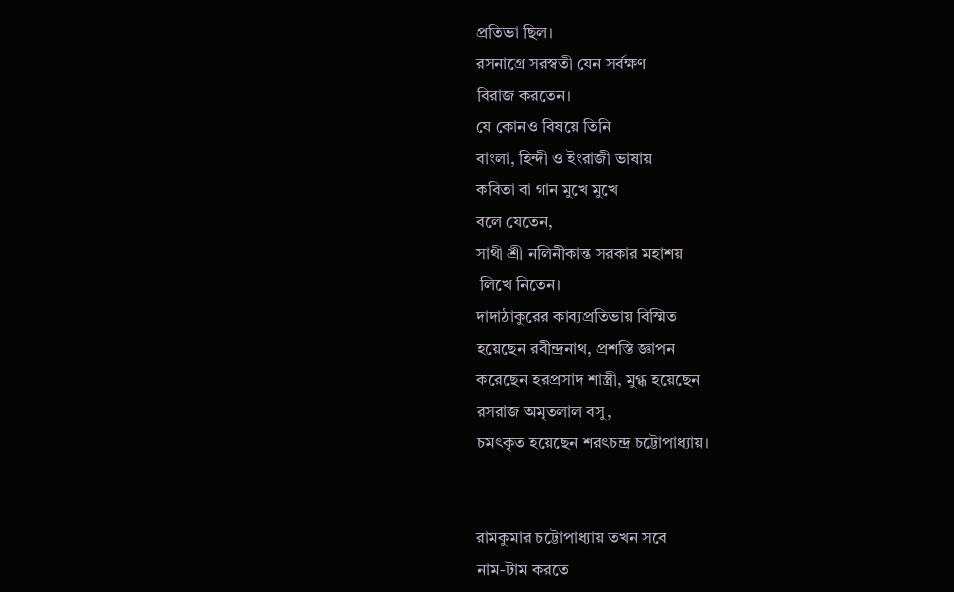প্রতিভা ছিল।
রসনাগ্রে সরস্বতী যেন সর্বক্ষণ
বিরাজ করতেন।
যে কোনও বিষয়ে তিনি
বাংলা, হিন্দী ও ইংরাজী ভাষায়
কবিতা বা গান মুখে মুখে
বলে যেতেন,
সাথী শ্রী নলিনীকান্ত সরকার মহাশয়
 লিখে নিতেন।
দাদাঠাকুরের কাব্যপ্রতিভায় বিস্মিত
হয়েছেন রবীন্দ্রনাথ, প্রশস্তি জ্ঞাপন
করেছেন হরপ্রসাদ শাস্ত্রী, মুগ্ধ হয়েছেন
রসরাজ অমৃতলাল বসু,
চমৎকৃত হয়েছেন শরৎচন্দ্র চট্টোপাধ্যায়।


রামকুমার চট্টোপাধ্যায় তখন সবে
নাম-টাম করতে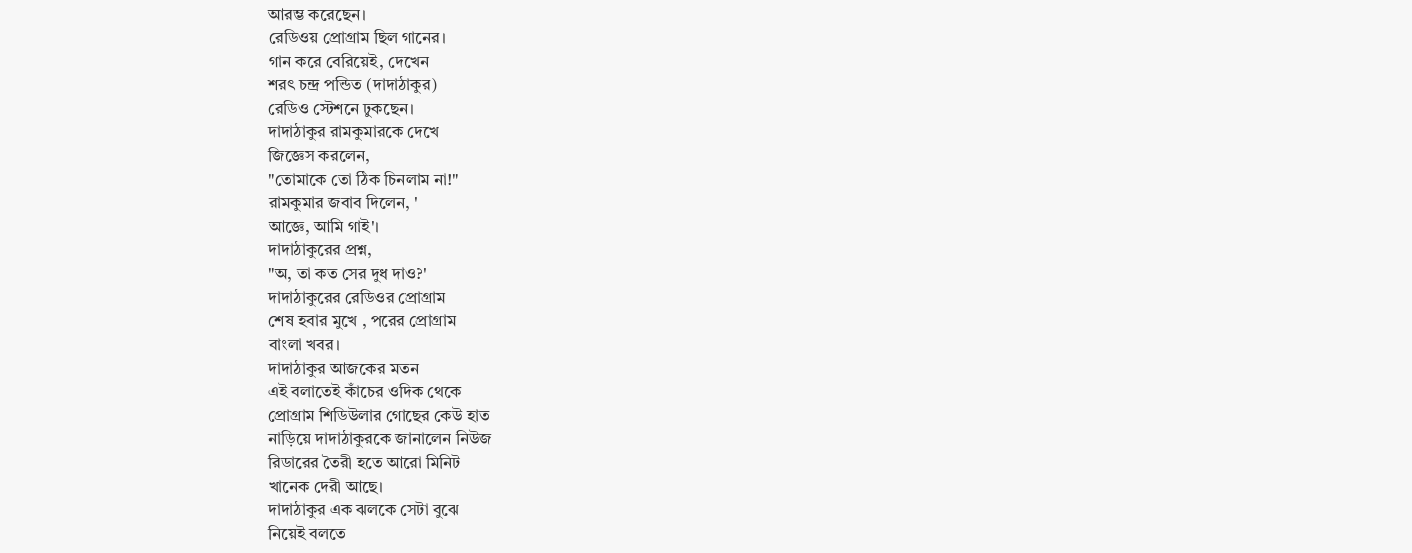আরম্ভ করেছেন।
রেডিওয় প্রোগ্রাম ছিল গানের।
গান করে বেরিয়েই, দেখেন
শরৎ চন্দ্র পন্ডিত (দাদাঠাকুর)
রেডিও স্টেশনে ঢুকছেন।
দাদাঠাকুর রামকুমারকে দেখে
জিজ্ঞেস করলেন,
"তোমাকে তো ঠিক চিনলাম না!"
রামকুমার জবাব দিলেন, '
আজ্ঞে, আমি গাই'।
দাদাঠাকুরের প্রশ্ন,
"অ, তা কত সের দুধ দাও?'
দাদাঠাকুরের রেডিওর প্রোগ্রাম
শেষ হবার মুখে , পরের প্রোগ্রাম
বাংলা খবর।
দাদাঠাকুর আজকের মতন
এই বলাতেই কাঁচের ওদিক থেকে
প্রোগ্রাম শিডিউলার গোছের কেউ হাত
নাড়িয়ে দাদাঠাকুরকে জানালেন নিউজ
রিডারের তৈরী হতে আরো মিনিট
খানেক দেরী আছে।
দাদাঠাকুর এক ঝলকে সেটা বুঝে
নিয়েই বলতে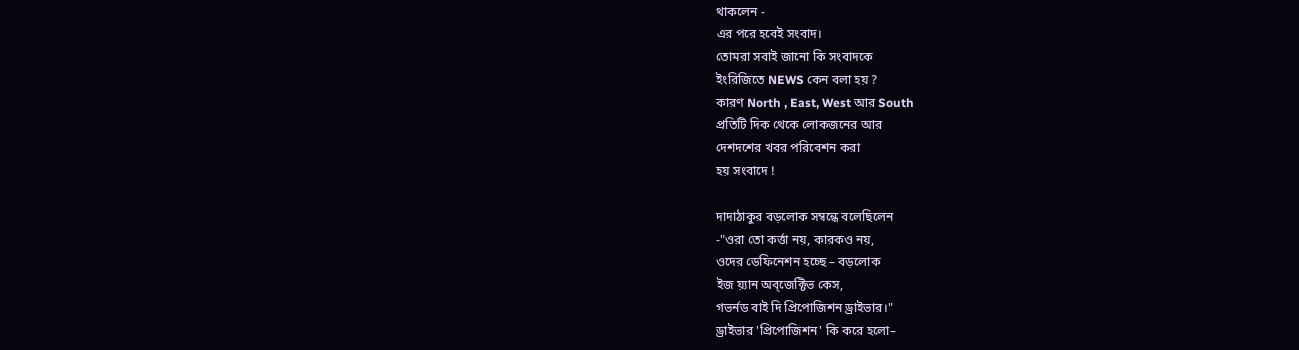থাকলেন -
এর পরে হবেই সংবাদ।
তোমরা সবাই জানো কি সংবাদকে
ইংরিজিতে NEWS কেন বলা হয় ?
কারণ North , East, West আর South
প্রতিটি দিক থেকে লোকজনের আর
দেশদশের খবর পরিবেশন করা
হয় সংবাদে !

দাদাঠাকুর বড়লোক সম্বন্ধে বলেছিলেন
-"ওরা তো কর্ত্তা নয়, কারকও নয়,
ওদের ডেফিনেশন হচ্ছে – বড়লোক
ইজ য়্যান অব্‌জেক্টিভ কেস,
গভর্নড বাই দি প্রিপোজিশন ড্রাইভার।"
ড্রাইভার 'প্রিপোজিশন' কি করে হলো–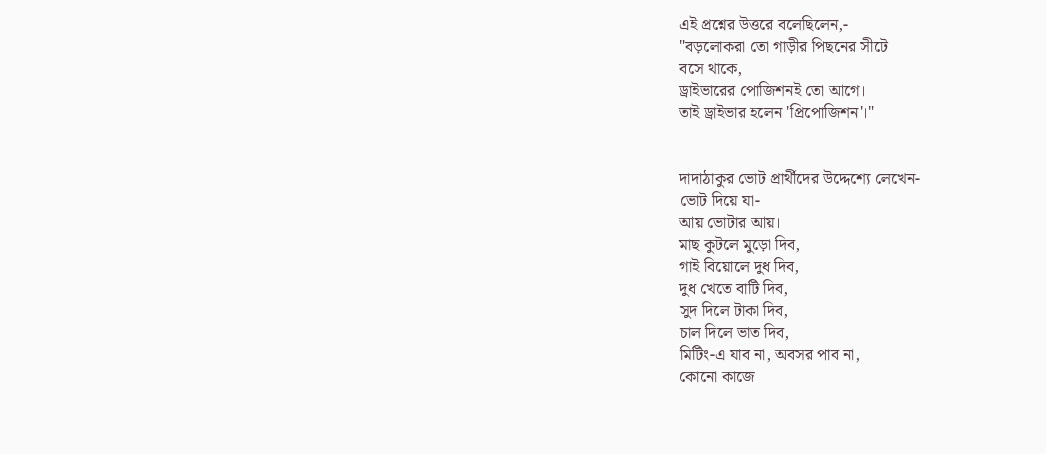এই প্রশ্নের উত্তরে বলেছিলেন,-
"বড়লোকরা তো গাড়ীর পিছনের সীটে
বসে থাকে,
ড্রাইভারের পোজিশনই তো আগে।
তাই ড্রাইভার হলেন 'প্রিপোজিশন'।"


দাদাঠাকুর ভোট প্রার্থীদের উদ্দেশ্যে লেখেন-
ভোট দিয়ে যা-
আয় ভোটার আয়।
মাছ কুটলে মুড়ো দিব,
গাই বিয়োলে দুধ দিব,
দুধ খেতে বাটি দিব,
সুদ দিলে টাকা দিব,
চাল দিলে ভাত দিব,
মিটিং-এ যাব না, অবসর পাব না,
কোনো কাজে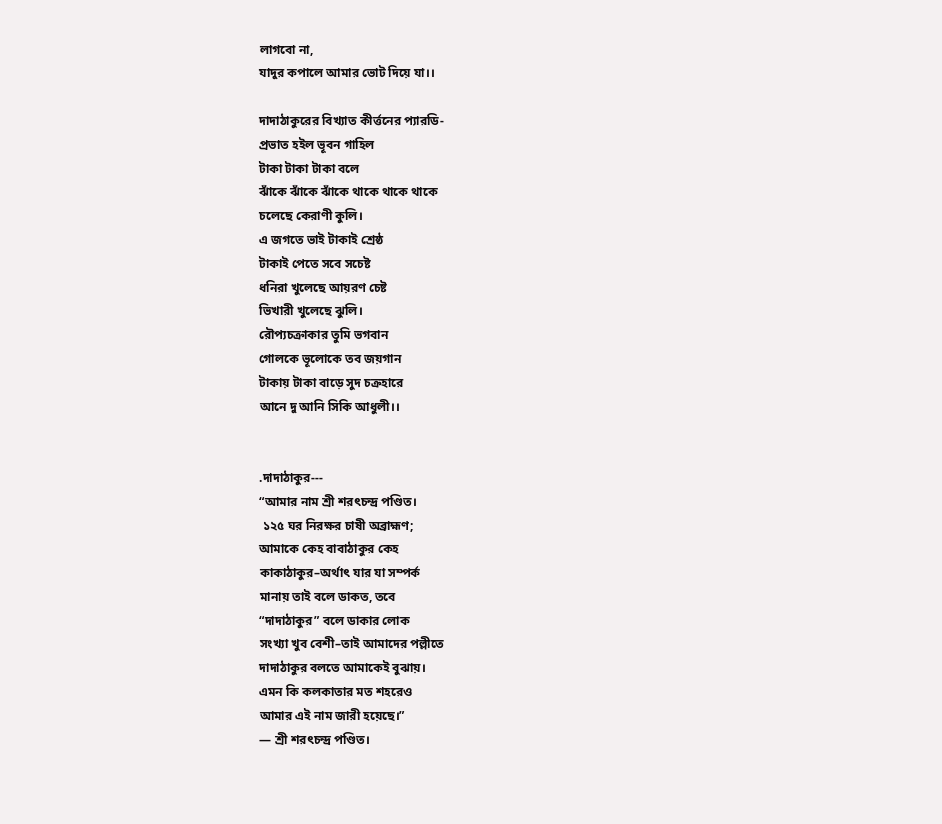লাগবো না,
যাদুর কপালে আমার ভোট দিয়ে যা।।

দাদাঠাকুরের বিখ্যাত কীর্ত্তনের প্যারডি-
প্রভাত হইল ভূবন গাহিল
টাকা টাকা টাকা বলে
ঝাঁকে ঝাঁকে ঝাঁকে থাকে থাকে থাকে
চলেছে কেরাণী কুলি।
এ জগতে ভাই টাকাই শ্রেষ্ঠ
টাকাই পেতে সবে সচেষ্ট
ধনিরা খুলেছে আয়রণ চেষ্ট
ভিখারী খুলেছে ঝুলি।
রৌপ্যচক্রাকার তুমি ভগবান
গোলকে ভূলোকে তব জয়গান
টাকায় টাকা বাড়ে সুদ চক্রহারে
আনে দু আনি সিকি আধুলী।।


.দাদাঠাকুর---
“আমার নাম শ্রী শরৎচন্দ্র পণ্ডিত।
 ১২৫ ঘর নিরক্ষর চাষী অব্রাহ্মণ;
আমাকে কেহ বাবাঠাকুর কেহ
কাকাঠাকুর–অর্থাৎ যার যা সম্পর্ক
মানায় তাই বলে ডাকত, তবে
“দাদাঠাকুর” বলে ডাকার লোক
সংখ্যা খুব বেশী–তাই আমাদের পল্লীতে
দাদাঠাকুর বলতে আমাকেই বুঝায়।
এমন কি কলকাতার মত শহরেও
আমার এই নাম জারী হয়েছে।”
— শ্রী শরৎচন্দ্র পণ্ডিত।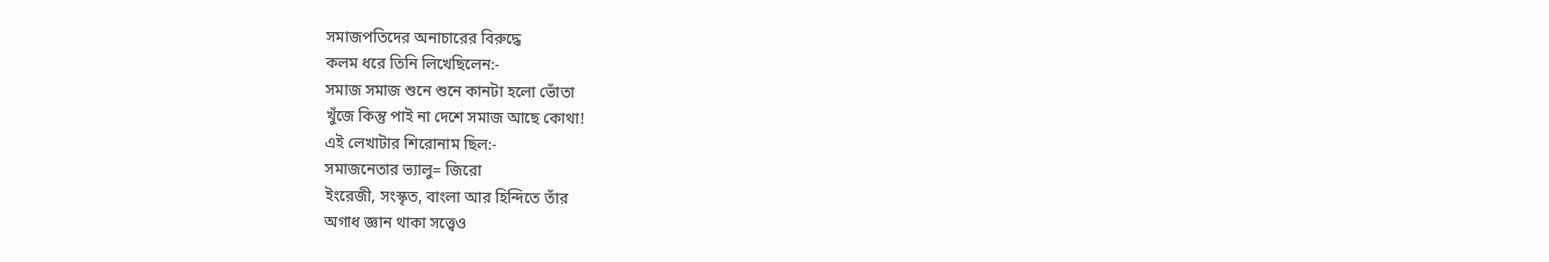সমাজপতিদের অনাচারের বিরুদ্ধে
কলম ধরে তিনি লিখেছিলেন:-
সমাজ সমাজ শুনে শুনে কানটা হলো ভোঁতা
খুঁজে কিন্তু পাই না দেশে সমাজ আছে কোথা!
এই লেখাটার শিরোনাম ছিল:-
সমাজনেতার ভ্যালু= জিরো
ইংরেজী, সংস্কৃত, বাংলা আর হিন্দিতে তাঁর
অগাধ জ্ঞান থাকা সত্ত্বেও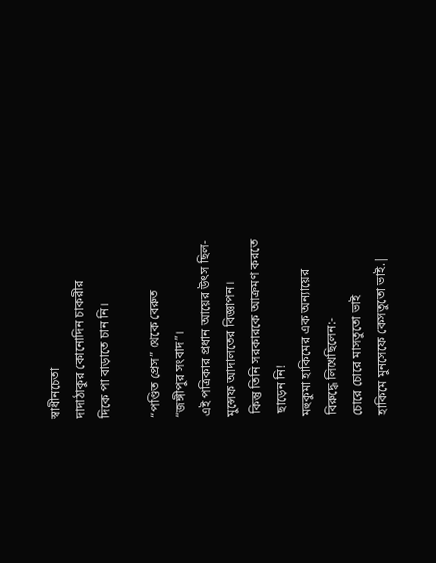স্বাধীনচেতা
দাদাঠাকুর কোনোদিন চাকরীর
দিকে পা বাড়াতে চান নি।

“পণ্ডিত প্রেস” থেকে বেরুত
“জঙ্গীপুর সংবাদ”।
এই পত্রিকার প্রধান আয়ের উৎস ছিল-
মুন্সেফ আদালতের বিজ্ঞাপন।
 কিন্তু তিনি সরকারকে আক্রমণ করতে
 ছাড়েন নি!
মহুকুমা হাকিমের এক অন্যায়ের
বিরুদ্ধে লিখেছিলেন:-
চোরে চোরে মাসতুতো ভাই
হাকিমে মুনসেফে কেসতুতো ভাই.|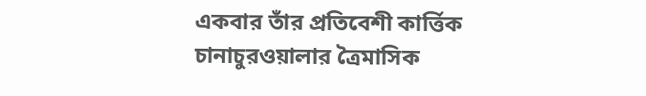একবার তাঁর প্রতিবেশী কার্ত্তিক
চানাচুরওয়ালার ত্রৈমাসিক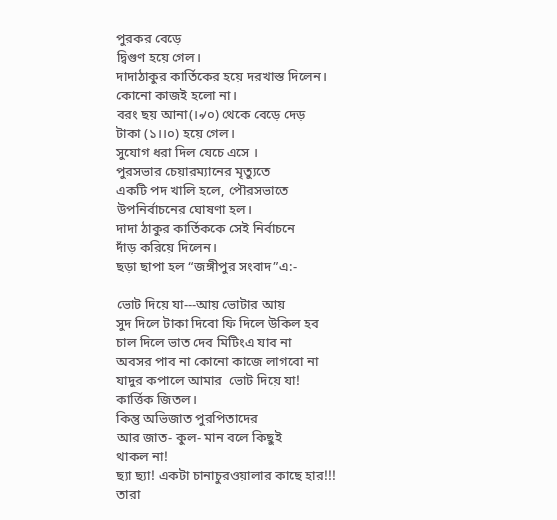পুরকর বেড়ে
দ্বিগুণ হয়ে গেল।
দাদাঠাকুর কার্তিকের হয়ে দরখাস্ত দিলেন।
কোনো কাজই হলো না।
বরং ছয় আনা(।৵০) থেকে বেড়ে দেড়
টাকা (১।।০) হয়ে গেল।
সুযোগ ধরা দিল যেচে এসে ।
পুরসভার চেয়ারম্যানের মৃত্যুতে
একটি পদ খালি হলে, পৌরসভাতে
উপনির্বাচনের ঘোষণা হল।
দাদা ঠাকুর কার্তিককে সেই নির্বাচনে
দাঁড় করিয়ে দিলেন।
ছড়া ছাপা হল “জঙ্গীপুর সংবাদ”এ:-

ভোট দিয়ে যা---আয় ভোটার আয়
সুদ দিলে টাকা দিবো ফি দিলে উকিল হব
চাল দিলে ভাত দেব মিটিংএ যাব না
অবসর পাব না কোনো কাজে লাগবো না
যাদুর কপালে আমার  ভোট দিয়ে যা!
কার্ত্তিক জিতল।
কিন্তু অভিজাত পুরপিতাদের
আর জাত- কুল- মান বলে কিছুই
থাকল না!
ছ্যা ছ্যা! একটা চানাচুরওয়ালার কাছে হার!!!
তারা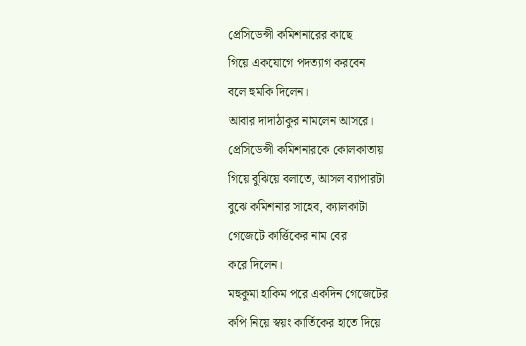প্রেসিডেন্সী কমিশনারের কাছে
গিয়ে একযোগে পদত্যাগ করবেন
বলে হুমকি দিলেন।
আবার দাদাঠাকুর নামলেন আসরে।
প্রেসিডেন্সী কমিশনারকে কোলকাতায়
গিয়ে বুঝিয়ে বলাতে, আসল ব্যাপারটা
বুঝে কমিশনার সাহেব, ক্যালকাটা
গেজেটে কার্ত্তিকের নাম বের
করে দিলেন।
মহুকুমা হাকিম পরে একদিন গেজেটের
কপি নিয়ে স্বয়ং কার্তিকের হাতে দিয়ে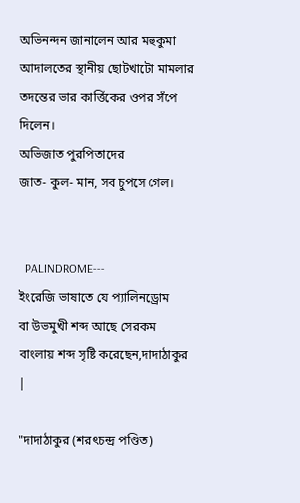অভিনন্দন জানালেন আর মহুকুমা
আদালতের স্থানীয় ছোটখাটো মামলার
তদন্তের ভার কার্ত্তিকের ওপর সঁপে দিলেন।
অভিজাত পুরপিতাদের
জাত- কুল- মান, সব চুপসে গেল।


  PALINDROME---
ইংরেজি ভাষাতে যে প্যালিনড্রোম
বা উভমুখী শব্দ আছে সেরকম
বাংলায় শব্দ সৃষ্টি করেছেন,দাদাঠাকুর |

"দাদাঠাকুর (শরৎচন্দ্র পণ্ডিত)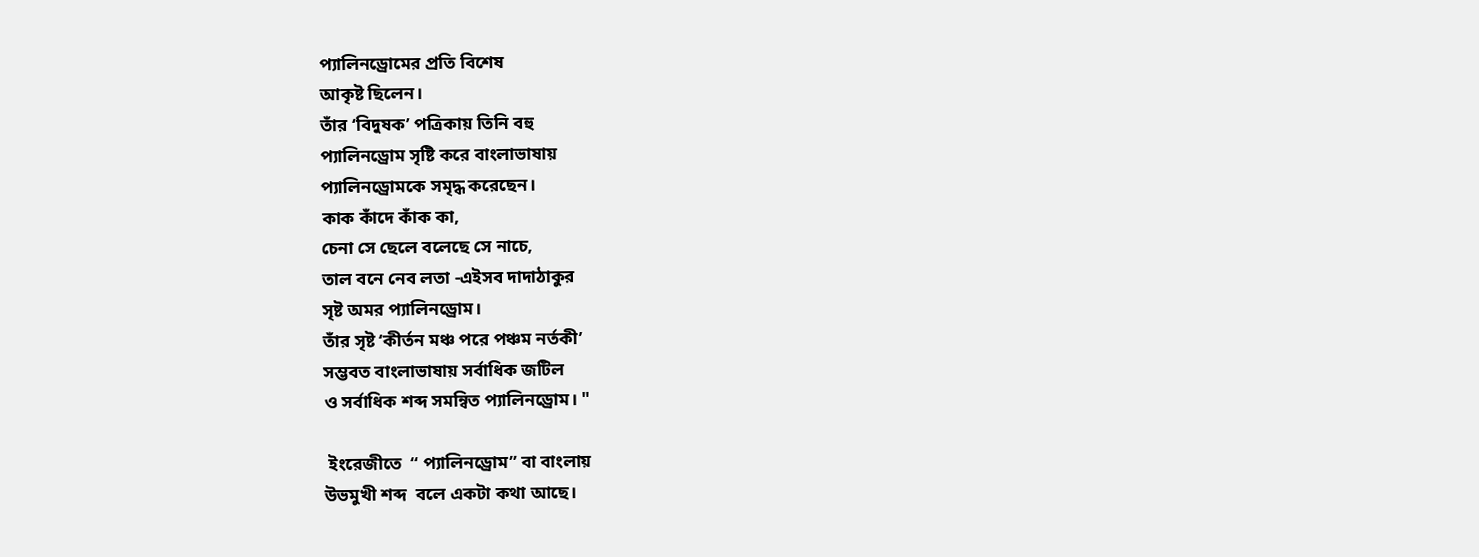প্যালিনড্রোমের প্রতি বিশেষ
আকৃষ্ট ছিলেন।
তাঁর ‘বিদুষক’ পত্রিকায় তিনি বহু
প্যালিনড্রোম সৃষ্টি করে বাংলাভাষায়
প্যালিনড্রোমকে সমৃদ্ধ করেছেন।
কাক কাঁদে কাঁক কা,
চেনা সে ছেলে বলেছে সে নাচে,
তাল বনে নেব লতা -এইসব দাদাঠাকুর
সৃষ্ট অমর প্যালিনড্রোম।
তাঁর সৃষ্ট ‘কীর্তন মঞ্চ পরে পঞ্চম নর্তকী’
সম্ভবত বাংলাভাষায় সর্বাধিক জটিল
ও সর্বাধিক শব্দ সমন্বিত প্যালিনড্রোম। "

 ইংরেজীতে  “ প্যালিনড্রোম” বা বাংলায়
উভমুখী শব্দ  বলে একটা কথা আছে।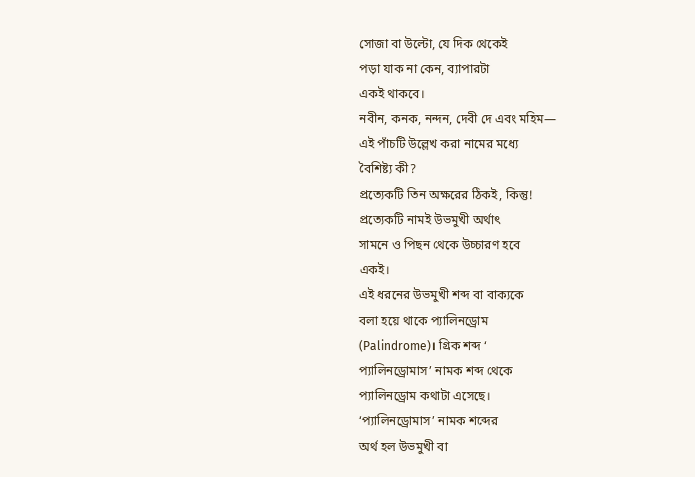সোজা বা উল্টো, যে দিক থেকেই
পড়া যাক না কেন, ব্যাপারটা
একই থাকবে।
নবীন, কনক, নন্দন, দেবী দে এবং মহিম—
এই পাঁচটি উল্লেখ করা নামের মধ্যে
বৈশিষ্ট্য কী?
প্রত্যেকটি তিন অক্ষরের ঠিকই, কিন্তু!
প্রত্যেকটি নামই উভমুখী অর্থাৎ
সামনে ও পিছন থেকে উচ্চারণ হবে
একই।
এই ধরনের উভমুখী শব্দ বা বাক্যকে
বলা হয়ে থাকে প্যালিনড্রোম
(Palindrome)। গ্রিক শব্দ ‘
প্যালিনড্রোমাস’ নামক শব্দ থেকে
প্যালিনড্রোম কথাটা এসেছে।
‘প্যালিনড্রোমাস’ নামক শব্দের
অর্থ হল উভমুখী বা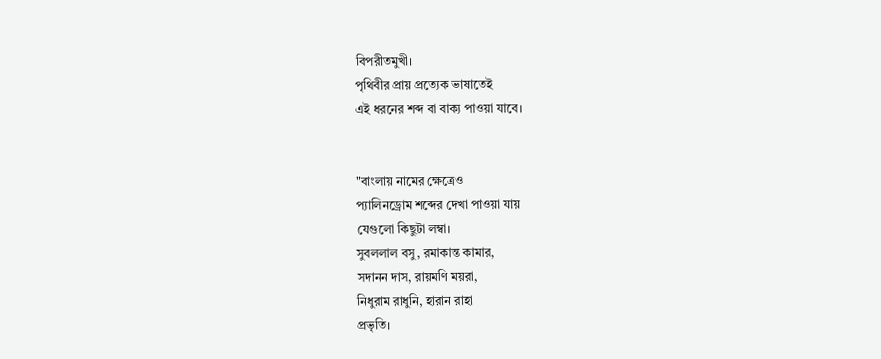বিপরীতমুখী।
পৃথিবীর প্রায় প্রত্যেক ভাষাতেই
এই ধরনের শব্দ বা বাক্য পাওয়া যাবে।


"বাংলায় নামের ক্ষেত্রেও
প্যালিনড্রোম শব্দের দেখা পাওয়া যায়
যেগুলো কিছুটা লম্বা।
সুবললাল বসু, রমাকান্ত কামার,
সদানন দাস, রায়মণি ময়রা,
নিধুরাম রাধুনি, হারান রাহা
প্রভৃতি।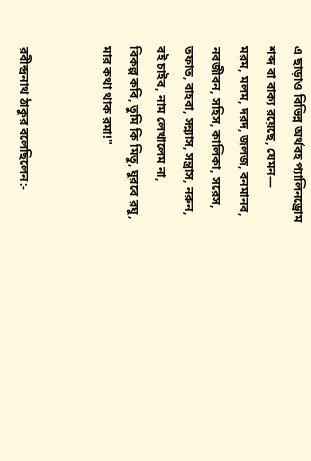এ ছাড়াও বিভিন্ন অর্থবহ প্যালিনড্রোম
শব্দ বা বাক্য রয়েছে, যেমন—
মরম, মলম, দরদ, জলজ, বনমানব,
নবজীবন, সহিস, কালিকা, সরেস,
তফাত, বাহবা, সন্ন্যাস, সন্ত্রাস, নরুন,
বই চাইব, নাম লেখালেম না,
বিকল্প কবি, তুমি কি মিতু, ঘুরবে রঘু,
মার কথা থাক রমা!"


রবীন্দ্রনাথ ঠাকুর বলেছিলেন:-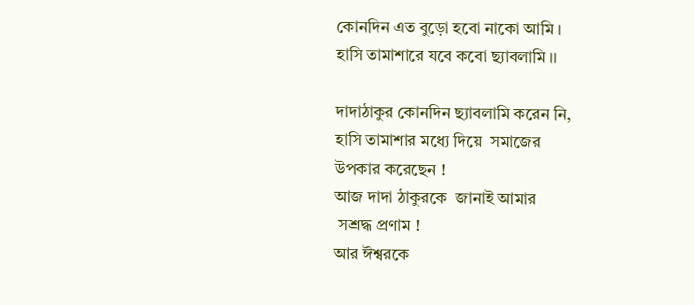কোনদিন এত বুড়ো হবো নাকো আমি ।
হাসি তামাশারে যবে কবো ছ্যাবলামি ।।

দাদাঠাকুর কোনদিন ছ্যাবলামি করেন নি,
হাসি তামাশার মধ্যে দিয়ে  সমাজের
উপকার করেছেন !
আজ দাদা ঠাকুরকে  জানাই আমার
 সশ্রদ্ধ প্রণাম !
আর ঈশ্বরকে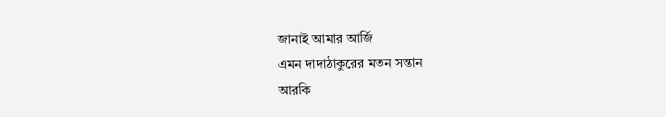জানাই আমার আর্জি
এমন দাদাঠাকুরের মতন সন্তান
আরকি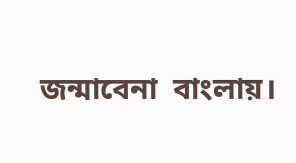জন্মাবেনা  বাংলায়।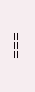===